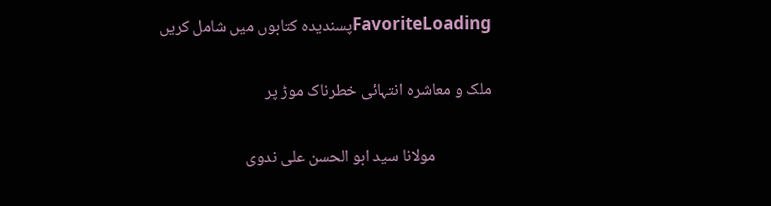FavoriteLoadingپسندیدہ کتابوں میں شامل کریں

ملک و معاشرہ انتہائی خطرناک موڑ پر

               مولانا سید ابو الحسن علی ندوی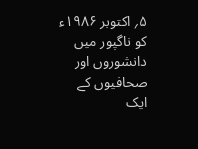۵؍ اکتوبر ۱۹۸۶ء کو ناگپور میں دانشوروں اور صحافیوں کے ایک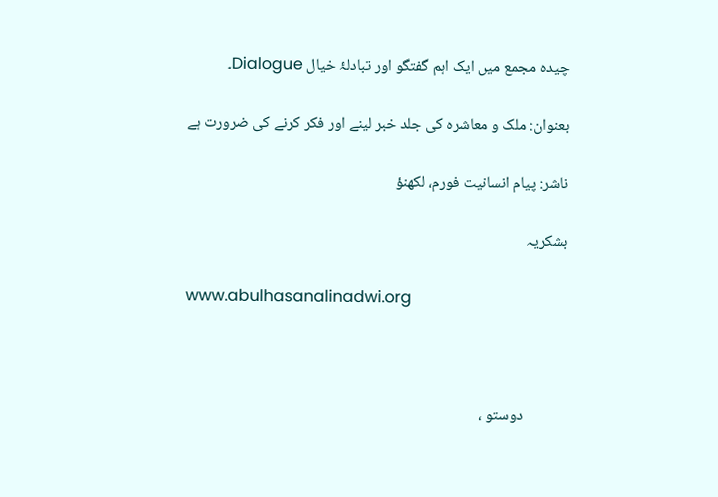چیدہ مجمع میں ایک اہم گفتگو اور تبادلۂ خیال Dialogue۔

بعنوان: ملک و معاشرہ کی جلد خبر لینے اور فکر کرنے کی ضرورت ہے

ناشر: پیام انسانیت فورم، لکھنؤ

بشکریہ

www.abulhasanalinadwi.org



            دوستو ،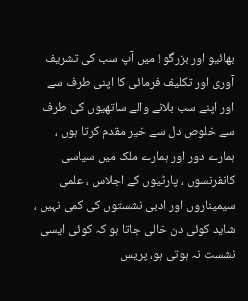بھائیو اور بزرگو ! میں آپ سب کی تشریف آوری اور تکلیف فرمائی کا اپنی طرف سے اور اپنے سب بلانے والے ساتھیوں کی طرف سے خلوص دل سے خیر مقدم کرتا ہوں ، ہمارے دور اور ہمارے ملک میں سیاسی کانفرنسوں ، پارٹیوں کے اجلاس ، علمی سیمیناروں اور ادبی نشستوں کی کمی نہیں ، شاید کوئی دن خالی جاتا ہو کہ کوئی ایسی نشست نہ ہوتی ہو، پریس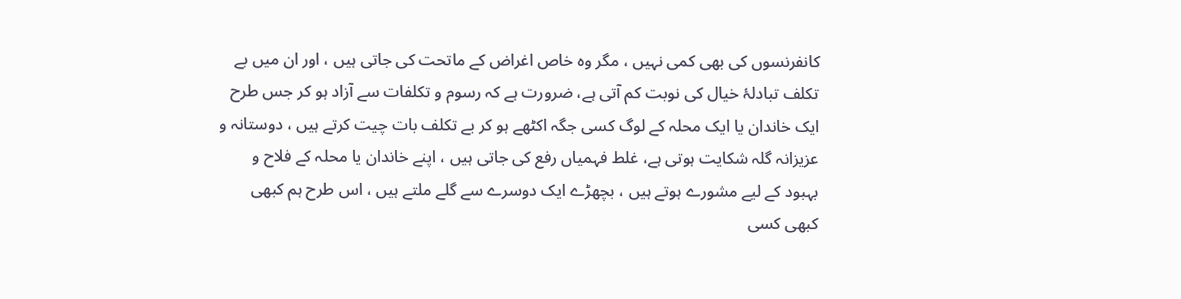کانفرنسوں کی بھی کمی نہیں ، مگر وہ خاص اغراض کے ماتحت کی جاتی ہیں ، اور ان میں بے تکلف تبادلۂ خیال کی نوبت کم آتی ہے، ضرورت ہے کہ رسوم و تکلفات سے آزاد ہو کر جس طرح ایک خاندان یا ایک محلہ کے لوگ کسی جگہ اکٹھے ہو کر بے تکلف بات چیت کرتے ہیں ، دوستانہ و عزیزانہ گلہ شکایت ہوتی ہے، غلط فہمیاں رفع کی جاتی ہیں ، اپنے خاندان یا محلہ کے فلاح و بہبود کے لیے مشورے ہوتے ہیں ، بچھڑے ایک دوسرے سے گلے ملتے ہیں ، اس طرح ہم کبھی کبھی کسی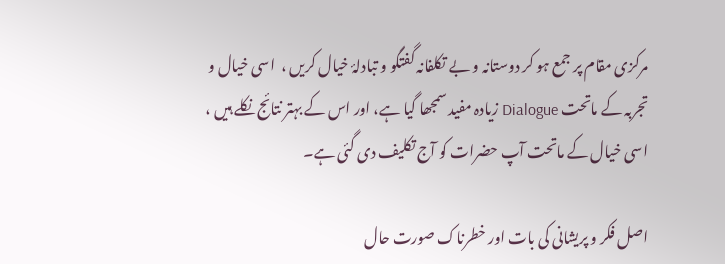مرکزی مقام پر جمع ہو کر دوستانہ و بے تکلفانہ گفتگو و تبادلۂ خیال کریں ،  اسی خیال و تجربہ کے ماتحت Dialogue زیادہ مفید سمجھا گیا ہے، اور اس کے بہتر نتائج نکلے ہیں ، اسی خیال کے ماتحت آپ حضرات کو آج تکلیف دی گئی ہے۔

اصل فکر و پریشانی کی بات اور خطرناک صورت حال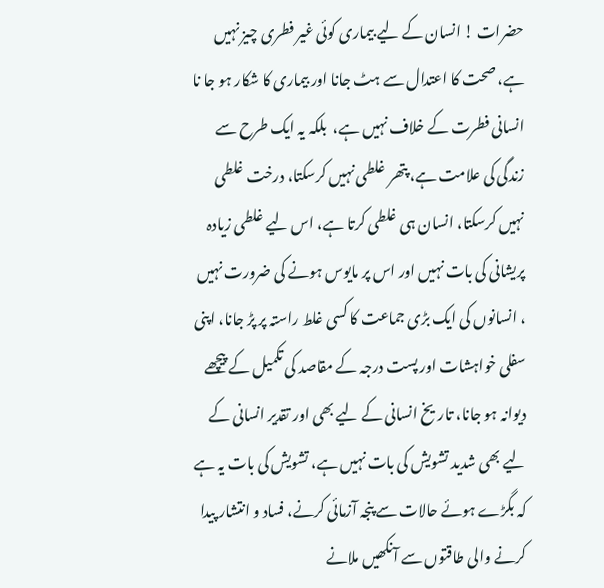حضرات ! انسان کے لیے بیماری کوئی غیر فطری چیز نہیں ہے، صحت کا اعتدال سے ہٹ جانا اور بیماری کا شکار ہو جا نا انسانی فطرت کے خلاف نہیں ہے،  بلکہ یہ ایک طرح سے زندگی کی علامت ہے، پتھر غلطی نہیں کرسکتا، درخت غلطی نہیں کرسکتا، انسان ہی غلطی کرتا ہے، اس لیے غلطی زیادہ پریشانی کی بات نہیں اور اس پر مایوس ہونے کی ضرورت نہیں ، انسانوں کی ایک بڑی جماعت کا کسی غلط راستہ پر پڑ جانا، اپنی سفلی خواہشات اور پست درجہ کے مقاصد کی تکمیل کے پیچھے دیوانہ ہو جانا، تاریخ انسانی کے لیے بھی اور تقدیر انسانی کے لیے بھی شدید تشویش کی بات نہیں ہے، تشویش کی بات یہ ہے کہ بگڑے ہوئے حالات سے پنجہ آزمائی کرنے، فساد و انتشار پیدا کرنے والی طاقتوں سے آنکھیں ملانے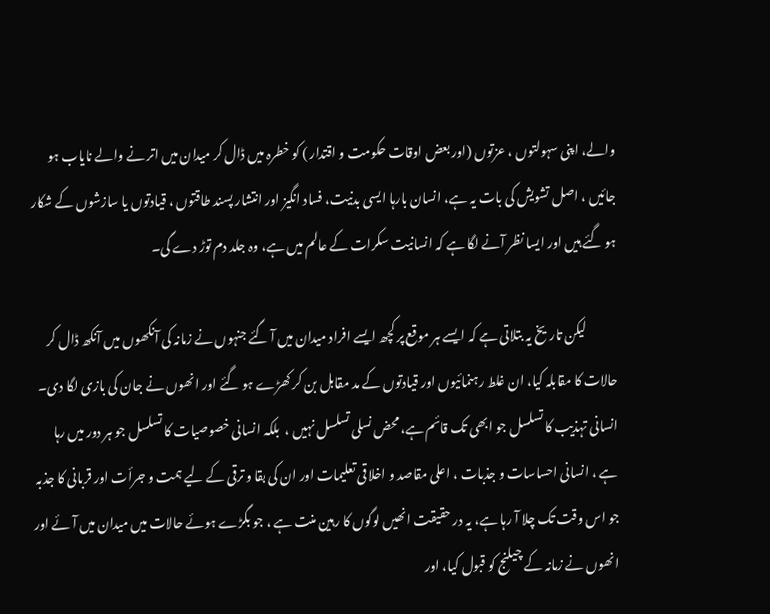والے، اپنی سہولتوں ، عزتوں (اور بعض اوقات حکومت و اقتدار ) کو خطرہ میں ڈال کر میدان میں اتر نے والے نایاب ہو جائیں ، اصل تشویش کی بات یہ ہے، انسان بارہا ایسی بدنیت، فساد انگیز اور انتشار پسند طاقتوں ، قیادتوں یا سازشوں کے شکار ہو گئے ہیں اور ایسا نظر آنے لگا ہے کہ انسانیت سکرات کے عالم میں ہے، وہ جلد دم توڑ دے گی۔

            لیکن تاریخ یہ بتلاتی ہے کہ ایسے ہر موقع پر کچھ ایسے افراد میدان میں آ گئے جنہوں نے زمانہ کی آنکھوں میں آنکھ ڈال کر حالات کا مقابلہ کیا، ان غلط رہنمائیوں اور قیادتوں کے مد مقابل بن کر کھڑے ہو گئے اور انھوں نے جان کی بازی لگا دی۔ انسانی تہذیب کا تسلسل جو ابھی تک قائم ہے، محض نسلی تسلسل نہیں ،  بلکہ انسانی خصوصیات کا تسلسل جو ہر دور میں رہا ہے ، انسانی احساسات و جذبات ، اعلی مقاصد و اخلاقی تعلیمات اور ان کی بقا و ترقی کے لیے ہمت و جرأت اور قربانی کا جذبہ جو اس وقت تک چلا آ رہا ہے، یہ در حقیقت انھیں لوگوں کا رہین منت ہے ، جو بگڑے ہوئے حالات میں میدان میں آئے اور انھوں نے زمانہ کے چیلنج کو قبول کیا، اور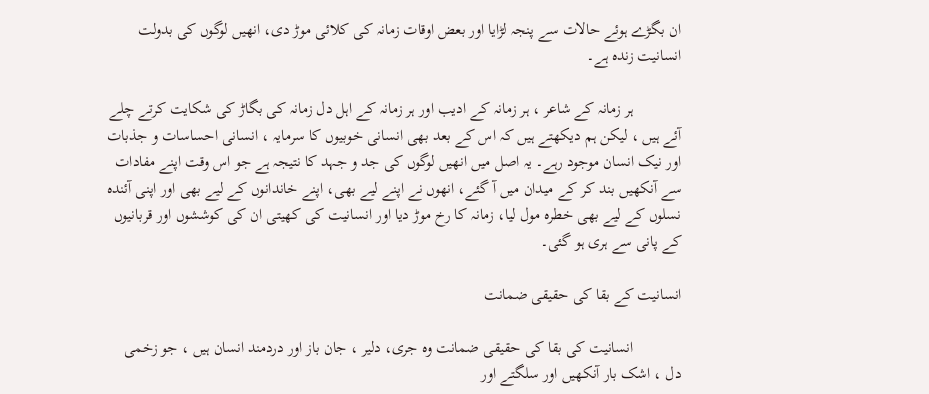ان بگڑے ہوئے حالات سے پنجہ لڑایا اور بعض اوقات زمانہ کی کلائی موڑ دی، انھیں لوگوں کی بدولت انسانیت زندہ ہے۔

            ہر زمانہ کے شاعر ، ہر زمانہ کے ادیب اور ہر زمانہ کے اہل دل زمانہ کی بگاڑ کی شکایت کرتے چلے آئے ہیں ، لیکن ہم دیکھتے ہیں کہ اس کے بعد بھی انسانی خوبیوں کا سرمایہ ، انسانی احساسات و جذبات اور نیک انسان موجود رہے۔ یہ اصل میں انھیں لوگوں کی جد و جہد کا نتیجہ ہے جو اس وقت اپنے مفادات سے آنکھیں بند کر کے میدان میں آ گئے، انھوں نے اپنے لیے بھی، اپنے خاندانوں کے لیے بھی اور اپنی آئندہ نسلوں کے لیے بھی خطرہ مول لیا، زمانہ کا رخ موڑ دیا اور انسانیت کی کھیتی ان کی کوششوں اور قربانیوں کے پانی سے ہری ہو گئی۔

انسانیت کے بقا کی حقیقی ضمانت

            انسانیت کی بقا کی حقیقی ضمانت وہ جری، دلیر ، جان باز اور دردمند انسان ہیں ، جو زخمی دل ، اشک بار آنکھیں اور سلگتے اور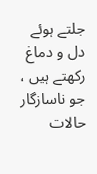جلتے ہوئے دل و دماغ رکھتے ہیں ، جو ناسازگار حالات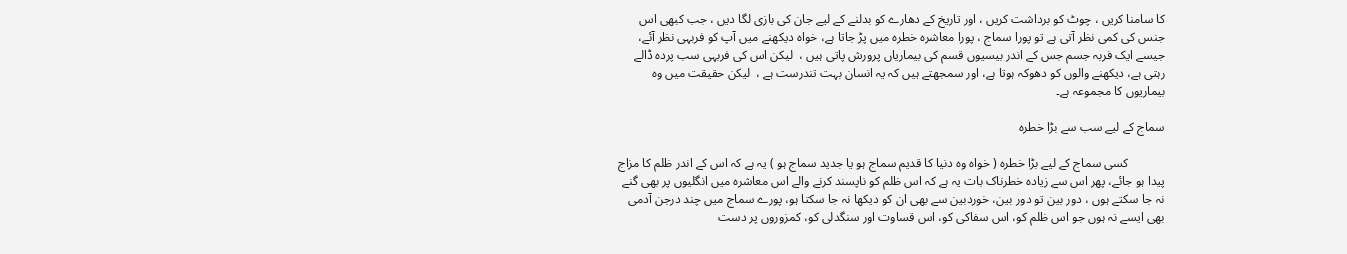کا سامنا کریں ، چوٹ کو برداشت کریں ، اور تاریخ کے دھارے کو بدلنے کے لیے جان کی بازی لگا دیں ، جب کبھی اس جنس کی کمی نظر آتی ہے تو پورا سماج ، پورا معاشرہ خطرہ میں پڑ جاتا ہے، خواہ دیکھنے میں آپ کو فربہی نظر آئے، جیسے ایک فربہ جسم جس کے اندر بیسیوں قسم کی بیماریاں پرورش پاتی ہیں ،  لیکن اس کی فربہی سب پردہ ڈالے رہتی ہے، دیکھنے والوں کو دھوکہ ہوتا ہے، اور سمجھتے ہیں کہ یہ انسان بہت تندرست ہے ،  لیکن حقیقت میں وہ بیماریوں کا مجموعہ ہے۔

سماج کے لیے سب سے بڑا خطرہ

            کسی سماج کے لیے بڑا خطرہ ( خواہ وہ دنیا کا قدیم سماج ہو یا جدید سماج ہو ) یہ ہے کہ اس کے اندر ظلم کا مزاج پیدا ہو جائے، پھر اس سے زیادہ خطرناک بات یہ ہے کہ اس ظلم کو ناپسند کرنے والے اس معاشرہ میں انگلیوں پر بھی گنے نہ جا سکتے ہوں ، دور بین تو دور بین، خوردبین سے بھی ان کو دیکھا نہ جا سکتا ہو، پورے سماج میں چند درجن آدمی بھی ایسے نہ ہوں جو اس ظلم کو، اس سفاکی کو، اس قساوت اور سنگدلی کو، کمزوروں پر دست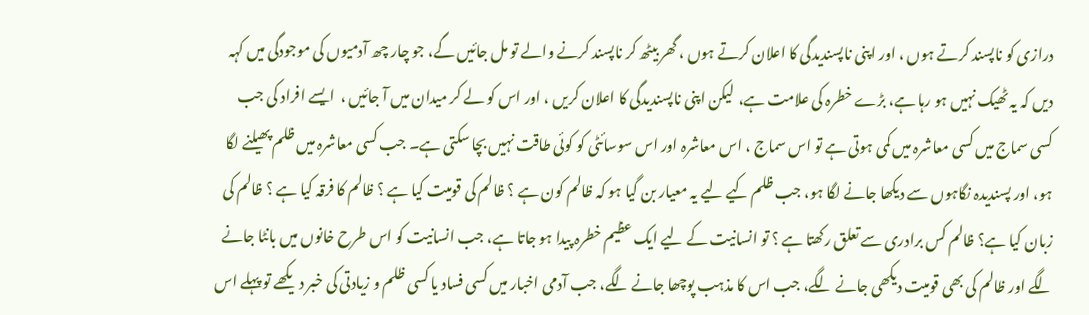درازی کو ناپسند کرتے ہوں ، اور اپنی ناپسندیدگی کا اعلان کرتے ہوں ، گھر بیٹھ کر ناپسند کرنے والے تو مل جائیں گے، جو چار چھ آدمیوں کی موجودگی میں کہہ دیں کہ یہ ٹھیک نہیں ہو رہا ہے، بڑے خطرہ کی علامت ہے،  لیکن اپنی ناپسندیدگی کا اعلان کریں ، اور اس کو لے کر میدان میں آ جائیں ،  ایسے افراد کی جب کسی سماج میں کسی معاشرہ میں کمی ہوتی ہے تو اس سماج ، اس معاشرہ اور اس سوسائٹی کو کوئی طاقت نہیں بچا سکتی ہے۔ جب کسی معاشرہ میں ظلم پھیلنے لگا ہو، اور پسندیدہ نگاہوں سے دیکھا جانے لگا ہو، جب ظلم کیے لیے یہ معیار بن گیا ہو کہ ظالم کون ہے ؟ ظالم کی قومیت کیا ہے ؟ ظالم کا فرقہ کیا ہے ؟ ظالم کی زبان کیا ہے؟ ظالم کس برادری سے تعلق رکھتا ہے ؟ تو انسانیت کے لیے ایک عظیم خطرہ پیدا ہو جاتا ہے، جب انسانیت کو اس طرح خانوں میں بانٹا جانے لگے اور ظالم کی بھی قومیت دیکھی جانے لگے، جب اس کا مذہب پوچھا جانے لگے، جب آدمی اخبار میں کسی فساد یا کسی ظلم و زیادتی کی خبر دیکھے تو پہلے اس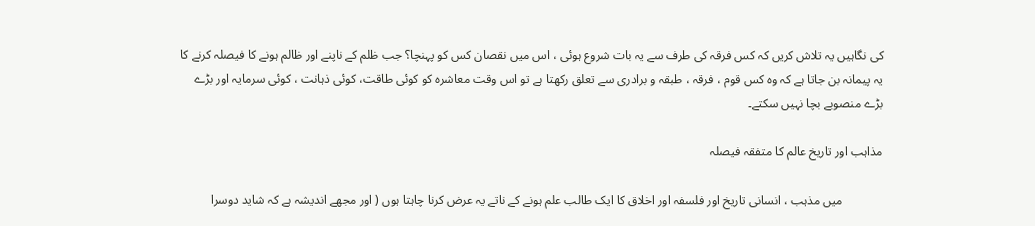کی نگاہیں یہ تلاش کریں کہ کس فرقہ کی طرف سے یہ بات شروع ہوئی ، اس میں نقصان کس کو پہنچا؟ جب ظلم کے ناپنے اور ظالم ہونے کا فیصلہ کرنے کا یہ پیمانہ بن جاتا ہے کہ وہ کس قوم ، فرقہ ، طبقہ و برادری سے تعلق رکھتا ہے تو اس وقت معاشرہ کو کوئی طاقت، کوئی ذہانت ، کوئی سرمایہ اور بڑے بڑے منصوبے بچا نہیں سکتے۔

مذاہب اور تاریخ عالم کا متفقہ فیصلہ

             میں مذہب ، انسانی تاریخ اور فلسفہ اور اخلاق کا ایک طالب علم ہونے کے ناتے یہ عرض کرنا چاہتا ہوں ( اور مجھے اندیشہ ہے کہ شاید دوسرا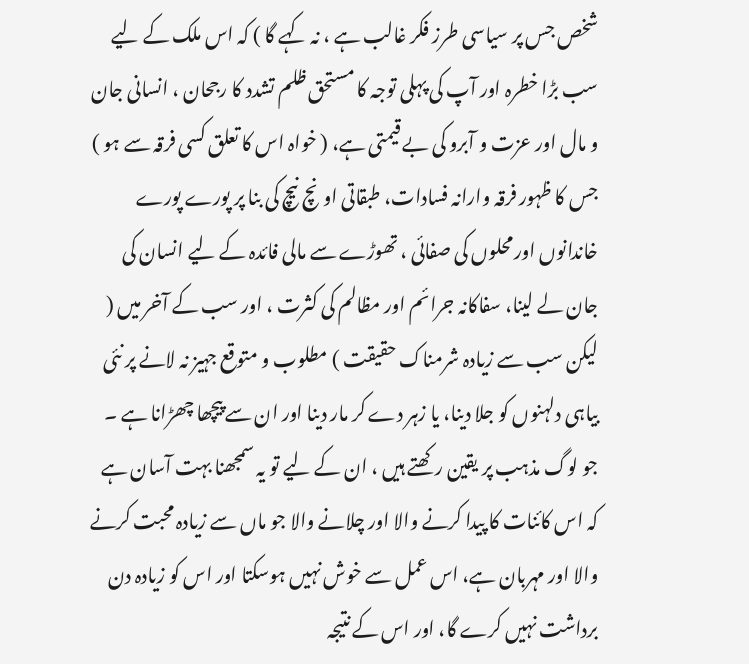شخص جس پر سیاسی طرز فکر غالب ہے ، نہ کہے گا ) کہ اس ملک کے لیے سب بڑا خطرہ اور آپ کی پہلی توجہ کا مستحق ظلم تشدد کا رجحان ، انسانی جان و مال اور عزت و آبرو کی بے قیمتی ہے، ( خواہ اس کا تعلق کسی فرقہ سے ہو ) جس کا ظہور فرقہ وارانہ فسادات، طبقاتی اونچ نیچ کی بنا پر پورے پورے خاندانوں اور محلوں کی صفائی ، تھوڑے سے مالی فائدہ کے لیے انسان کی جان لے لینا، سفاکانہ جرائم اور مظالم کی کثرت ، اور سب کے آخر میں ( لیکن سب سے زیادہ شرمناک حقیقت ) مطلوب و متوقع جہیز نہ لانے پر نئی بیاہی دلہنوں کو جلا دینا، یا زہر دے کر مار دینا اور ان سے پیچھا چھڑانا ہے ۔ جو لوگ مذہب پر یقین رکھتے ہیں ، ان کے لیے تو یہ سمجھنا بہت آسان ہے کہ اس کائنات کا پیدا کرنے والا اور چلانے والا جو ماں سے زیادہ محبت کرنے والا اور مہربان ہے، اس عمل سے خوش نہیں ہوسکتا اور اس کو زیادہ دن برداشت نہیں کرے گا، اور اس کے نتیجہ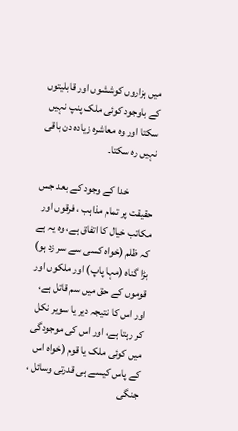میں ہزاروں کوششوں اور قابلیتوں کے باوجود کوئی ملک پنپ نہیں سکتا اور وہ معاشرہ زیادہ دن باقی نہیں رہ سکتا۔

            خدا کے وجود کے بعد جس حقیقت پر تمام مذاہب ، فرقوں اور مکاتب خیال کا اتفاق ہے، وہ یہ ہے کہ ظلم (خواہ کسی سے سر زد ہو) بڑا گناہ (مہا پاپ) اور ملکوں اور قوموں کے حق میں سم قاتل ہے، اور اس کا نتیجہ دیر یا سویر نکل کر رہتا ہے، اور اس کی موجودگی میں کوئی ملک یا قوم (خواہ اس کے پاس کیسے ہی قدرتی وسائل ، جنگی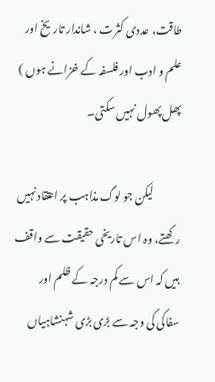طاقت، عددی کثرت ، شاندار تاریخ اور علم و ادب اور فلسفہ کے خزانے ہوں ) پھل پھول نہیں سکتی۔

            لیکن جو لوگ مذاہب پر اعتقاد نہیں رکھتے، وہ اس تاریخی حقیقت سے واقف ہیں کہ اس سے کم درجہ کے ظلم اور سفاکی کی وجہ سے بڑی بڑی شہنشاہیاں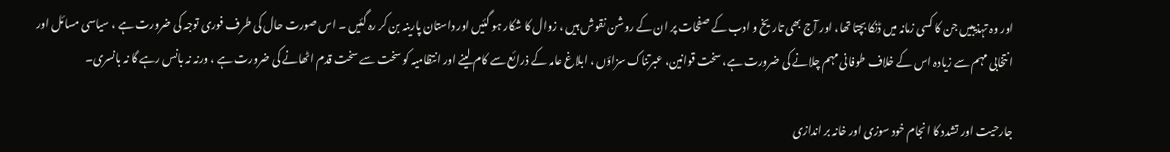اور وہ تہذیبیں جن کا کسی زمانہ میں ڈنکا بچتا تھا، اور آج بھی تاریخ و ادب کے صفحات پر ان کے روشن نقوش ہیں ، زوال کا شکار ہو گئیں اور داستان پارینہ بن کر رہ گئیں ۔ اس صورت حال کی طرف فوری توجہ کی ضرورت ہے ، سیاسی مسائل اور انتخابی مہم سے زیادہ اس کے خلاف طوفانی مہم چلانے کی ضرورت ہے، سخت قوانین، عبرتناک سزاؤں ، ابلاغ عامہ کے ذرائع سے کام لینے اور انتظامیہ کو سخت سے سخت قدم اٹھانے کی ضرورت ہے ، ورنہ نہ بانس رہے گا نہ بانسری۔

جارحیت اور تشدد کا انجام خود سوزی اور خانہ بر اندازی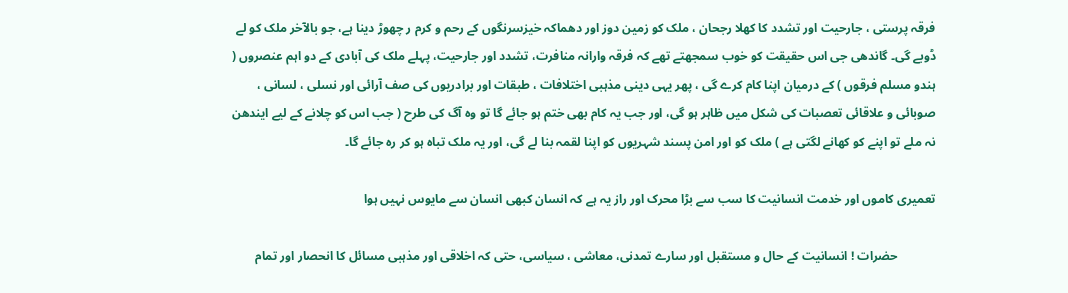فرقہ پرستی ، جارحیت اور تشدد کا کھلا رجحان ، ملک کو زمین دوز اور دھماکہ خیزسرنگوں کے رحم و کرم ر چھوڑ دینا ہے، جو بالآخر ملک کو لے ڈوبے گی۔ گاندھی جی اس حقیقت کو خوب سمجھتے تھے کہ فرقہ وارانہ منافرت، تشدد اور جارحیت، پہلے ملک کی آبادی کے دو اہم عنصروں ( ہندو مسلم فرقوں ) کے درمیان اپنا کام کرے گی ، پھر یہی دینی مذہبی اختلافات ، طبقات اور برادریوں کی صف آرائی اور نسلی ، لسانی ، صوبائی و علاقائی تعصبات کی شکل میں ظاہر ہو گی، اور جب یہ کام بھی ختم ہو جائے گا تو وہ آگ کی طرح ( جب اس کو چلانے کے لیے ایندھن نہ ملے تو اپنے کو کھانے لگتی ہے ) ملک کو اور امن پسند شہریوں کو اپنا لقمہ بنا لے گی، اور یہ ملک تباہ ہو کر رہ جائے گا۔

تعمیری کاموں اور خدمت انسانیت کا سب سے بڑا محرک اور راز یہ ہے کہ انسان کبھی انسان سے مایوس نہیں ہوا

            حضرات ! انسانیت کے حال و مستقبل اور سارے تمدنی، معاشی ، سیاسی، حتی کہ اخلاقی اور مذہبی مسائل کا انحصار اور تمام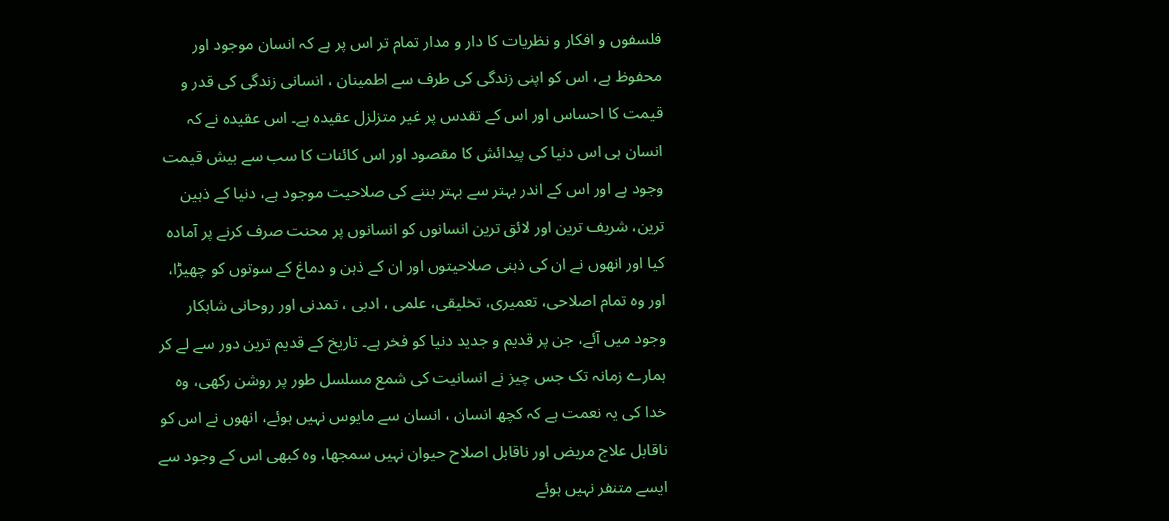فلسفوں و افکار و نظریات کا دار و مدار تمام تر اس پر ہے کہ انسان موجود اور محفوظ ہے، اس کو اپنی زندگی کی طرف سے اطمینان ، انسانی زندگی کی قدر و قیمت کا احساس اور اس کے تقدس پر غیر متزلزل عقیدہ ہے۔ اس عقیدہ نے کہ انسان ہی اس دنیا کی پیدائش کا مقصود اور اس کائنات کا سب سے بیش قیمت وجود ہے اور اس کے اندر بہتر سے بہتر بننے کی صلاحیت موجود ہے، دنیا کے ذہین ترین، شریف ترین اور لائق ترین انسانوں کو انسانوں پر محنت صرف کرنے پر آمادہ کیا اور انھوں نے ان کی ذہنی صلاحیتوں اور ان کے ذہن و دماغ کے سوتوں کو چھیڑا، اور وہ تمام اصلاحی، تعمیری، تخلیقی، علمی ، ادبی ، تمدنی اور روحانی شاہکار وجود میں آئے، جن پر قدیم و جدید دنیا کو فخر ہے۔ تاریخ کے قدیم ترین دور سے لے کر ہمارے زمانہ تک جس چیز نے انسانیت کی شمع مسلسل طور پر روشن رکھی، وہ خدا کی یہ نعمت ہے کہ کچھ انسان ، انسان سے مایوس نہیں ہوئے، انھوں نے اس کو ناقابل علاج مریض اور ناقابل اصلاح حیوان نہیں سمجھا، وہ کبھی اس کے وجود سے ایسے متنفر نہیں ہوئے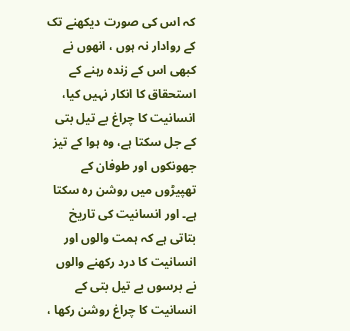کہ اس کی صورت دیکھنے تک کے روادار نہ ہوں ، انھوں نے کبھی اس کے زندہ رہنے کے استحقاق کا انکار نہیں کیا، انسانیت کا چراغ بے تیل بتی کے جل سکتا ہے، وہ ہوا کے تیز جھونکوں اور طوفان کے تھپیڑوں میں روشن رہ سکتا ہے۔ اور انسانیت کی تاریخ بتاتی ہے کہ ہمت والوں اور انسانیت کا درد رکھنے والوں نے برسوں بے تیل بتی کے انسانیت کا چراغ روشن رکھا ،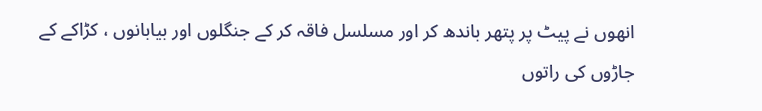انھوں نے پیٹ پر پتھر باندھ کر اور مسلسل فاقہ کر کے جنگلوں اور بیابانوں ، کڑاکے کے جاڑوں کی راتوں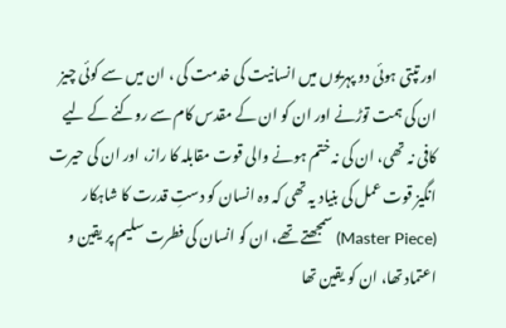اور تپتی ہوئی دو پہریوں میں انسانیت کی خدمت کی ، ان میں سے کوئی چیز ان کی ہمت توڑنے اور ان کو ان کے مقدس کام سے روکنے کے لیے کافی نہ تھی، ان کی نہ ختم ہونے والی قوت مقابلہ کا راز، اور ان کی حیرت انگیز قوت عمل کی بنیاد یہ تھی کہ وہ انسان کو دستِ قدرت کا شاہکار (Master Piece) سمجھتے تھے، ان کو انسان کی فطرت سلیم پر یقین و اعتماد تھا، ان کو یقین تھا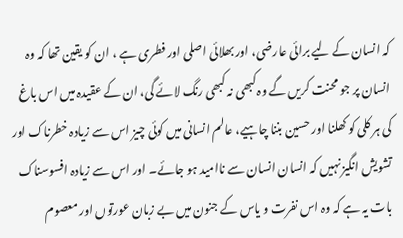کہ انسان کے لیے برائی عارضی، اور بھلائی اصلی اور فطری ہے ، ان کو یقین تھا کہ وہ انسان پر جو محنت کریں گے وہ کبھی نہ کبھی رنگ لائے گی، ان کے عقیدہ میں اس باغ کی ہر کلی کو کھلنا اور حسین بننا چاہیے، عالم انسانی میں کوئی چیز اس سے زیادہ خطرناک اور تشویش انگیز نہیں کہ انسان انسان سے ناامید ہو جائے۔ اور اس سے زیادہ افسوسناک بات یہ ہے کہ وہ اس نفرت و یاس کے جنون میں بے زبان عورتوں اور معصوم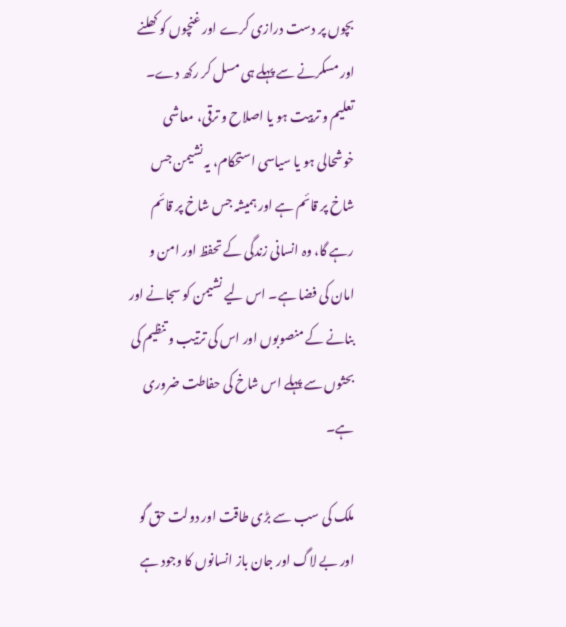بچوں پر دست درازی کرے اور غنچوں کو کھلنے اور مسکرنے سے پہلے ہی مسل کر رکھ دے۔ تعلیم و تربیت ہو یا اصلاح و ترقی، معاشی خوشحالی ہو یا سیاسی استحکام، یہ نشیمن جس شاخ پر قائم ہے اور ہمیشہ جس شاخ پر قائم رہے گا، وہ انسانی زندگی کے تحفظ اور امن و امان کی فضا ہے۔ اس لیے نشیمن کو سجانے اور بنانے کے منصوبوں اور اس کی ترتیب و تنظیم کی بحثوں سے پہلے اس شاخ کی حفاطت ضروری ہے۔

ملک کی سب سے بڑی طاقت اور دولت حق گو اور بے لاگ اور جان باز انسانوں کا وجود ہے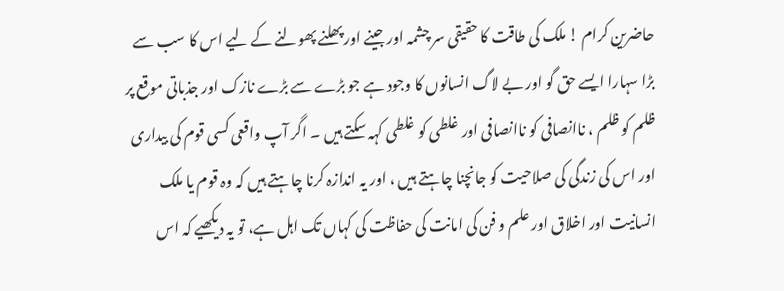حاضرین کرام ! ملک کی طاقت کا حقیقی سر چشمہ اور جینے اور پھلنے پھولنے کے لیے اس کا سب سے بڑا سہارا ایسے حق گو اور بے لاگ انسانوں کا وجود ہے جو بڑے سے بڑے نازک اور جذباتی موقع پر ظلم کو ظلم ، ناانصافی کو ناانصافی اور غلطی کو غلطی کہہ سکتے ہیں ۔ اگر آپ واقعی کسی قوم کی بیداری اور اس کی زندگی کی صلاحیت کو جانچنا چاہتے ہیں ، اور یہ اندازہ کرنا چاہتے ہیں کہ وہ قوم یا ملک انسانیت اور اخلاق اور علم و فن کی امانت کی حفاظت کی کہاں تک اہل ہے، تو یہ دیکھیے کہ اس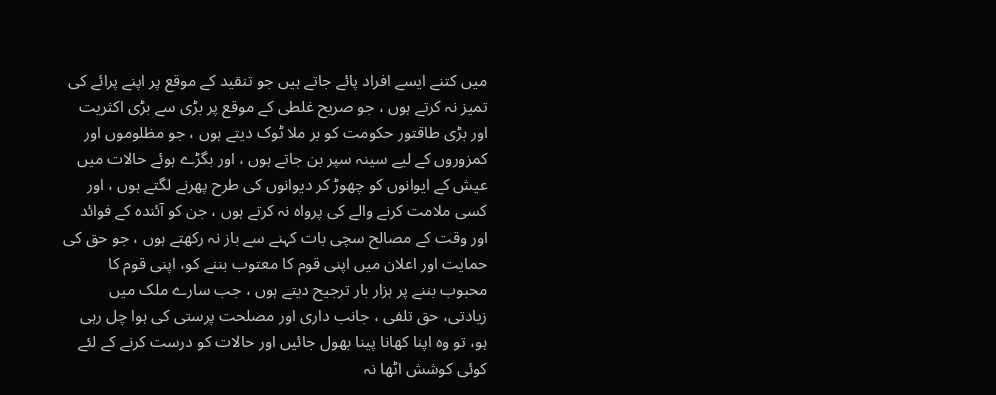میں کتنے ایسے افراد پائے جاتے ہیں جو تنقید کے موقع پر اپنے پرائے کی تمیز نہ کرتے ہوں ، جو صریح غلطی کے موقع پر بڑی سے بڑی اکثریت اور بڑی طاقتور حکومت کو بر ملا ٹوک دیتے ہوں ، جو مظلوموں اور کمزوروں کے لیے سینہ سپر بن جاتے ہوں ، اور بگڑے ہوئے حالات میں عیش کے ایوانوں کو چھوڑ کر دیوانوں کی طرح پھرنے لگتے ہوں ، اور کسی ملامت کرنے والے کی پرواہ نہ کرتے ہوں ، جن کو آئندہ کے فوائد اور وقت کے مصالح سچی بات کہنے سے باز نہ رکھتے ہوں ، جو حق کی حمایت اور اعلان میں اپنی قوم کا معتوب بننے کو، اپنی قوم کا محبوب بننے پر ہزار بار ترجیح دیتے ہوں ، جب سارے ملک میں زیادتی، حق تلفی ، جانب داری اور مصلحت پرستی کی ہوا چل رہی ہو، تو وہ اپنا کھانا پینا بھول جائیں اور حالات کو درست کرنے کے لئے کوئی کوشش اٹھا نہ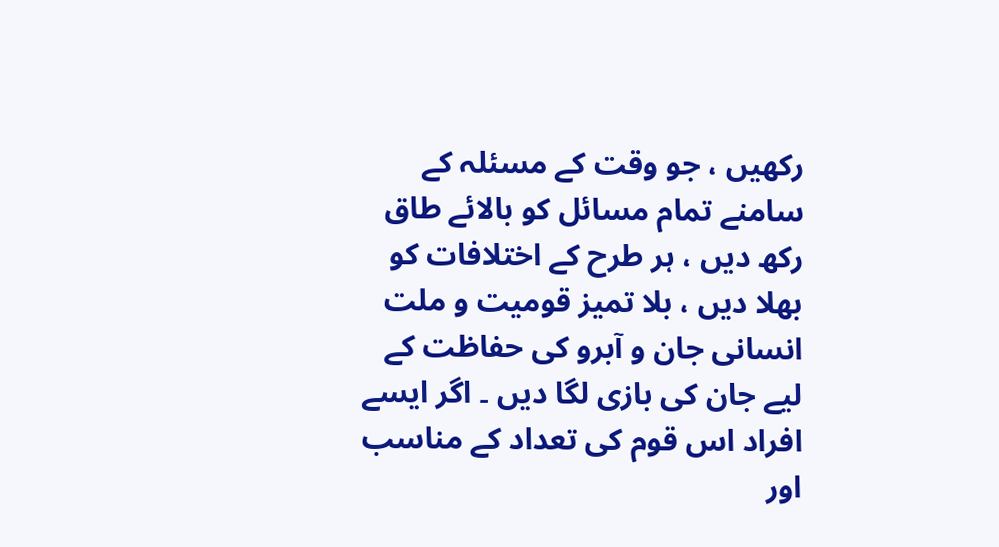رکھیں ، جو وقت کے مسئلہ کے سامنے تمام مسائل کو بالائے طاق رکھ دیں ، ہر طرح کے اختلافات کو بھلا دیں ، بلا تمیز قومیت و ملت انسانی جان و آبرو کی حفاظت کے لیے جان کی بازی لگا دیں ۔ اگر ایسے افراد اس قوم کی تعداد کے مناسب اور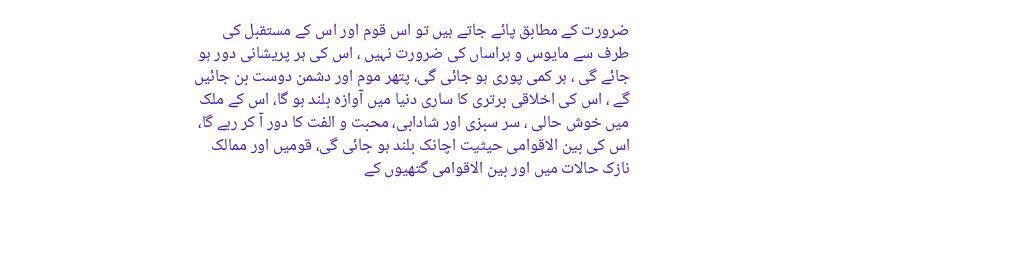ضرورت کے مطابق پائے جاتے ہیں تو اس قوم اور اس کے مستقبل کی طرف سے مایوس و ہراساں کی ضرورت نہیں ، اس کی ہر پریشانی دور ہو جائے گی ، ہر کمی پوری ہو جائی گی، پتھر موم اور دشمن دوست بن جائیں گے ، اس کی اخلاقی برتری کا ساری دنیا میں آوازہ بلند ہو گا، اس کے ملک میں خوش حالی ، سر سبزی اور شادابی، محبت و الفت کا دور آ کر رہے گا، اس کی بین الاقوامی حیثیت اچانک بلند ہو جائی گی، قومیں اور ممالک نازک حالات میں اور بین الاقوامی گتھیوں کے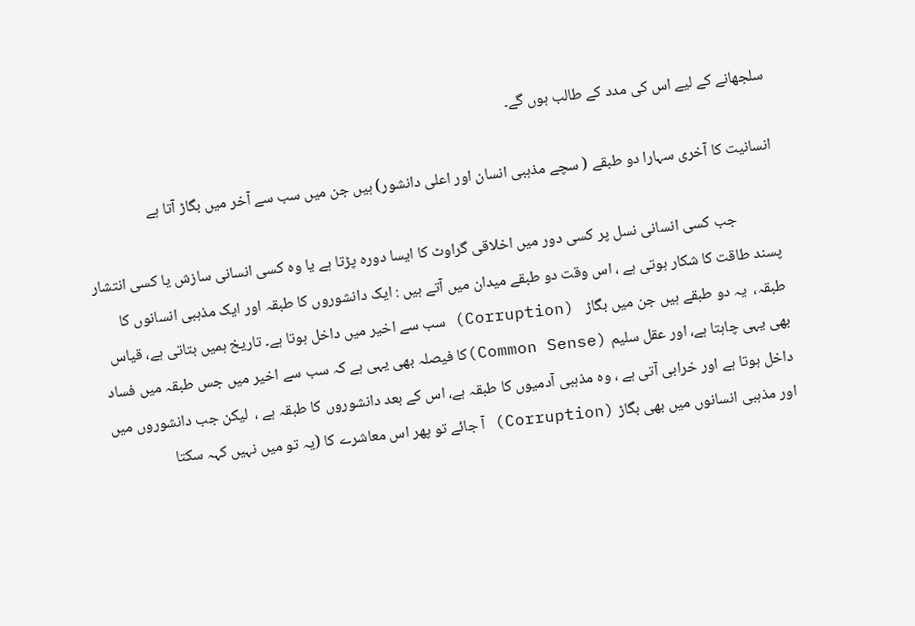سلجھانے کے لیے اس کی مدد کے طالب ہوں گے۔

انسانیت کا آخری سہارا دو طبقے ( سچے مذہبی انسان اور اعلی دانشور) ہیں جن میں سب سے آخر میں بگاڑ آتا ہے

            جب کسی انسانی نسل پر کسی دور میں اخلاقی گراوٹ کا ایسا دورہ پڑتا ہے یا وہ کسی انسانی سازش یا کسی انتشار پسند طاقت کا شکار ہوتی ہے ، اس وقت دو طبقے میدان میں آتے ہیں : ایک دانشوروں کا طبقہ اور ایک مذہبی انسانوں کا طبقہ،  یہ دو طبقے ہیں جن میں بگاڑ   (Corruption) سب سے اخیر میں داخل ہوتا ہے۔ تاریخ ہمیں بتاتی ہے، قیاس بھی یہی چاہتا ہے، اور عقل سلیم (Common Sense)کا فیصلہ بھی یہی ہے کہ سب سے اخیر میں جس طبقہ میں فساد داخل ہوتا ہے اور خرابی آتی ہے ، وہ مذہبی آدمیوں کا طبقہ ہے، اس کے بعد دانشوروں کا طبقہ ہے ،  لیکن جب دانشوروں میں اور مذہبی انسانوں میں بھی بگاڑ (Corruption) آ جائے تو پھر اس معاشرے کا (یہ تو میں نہیں کہہ سکتا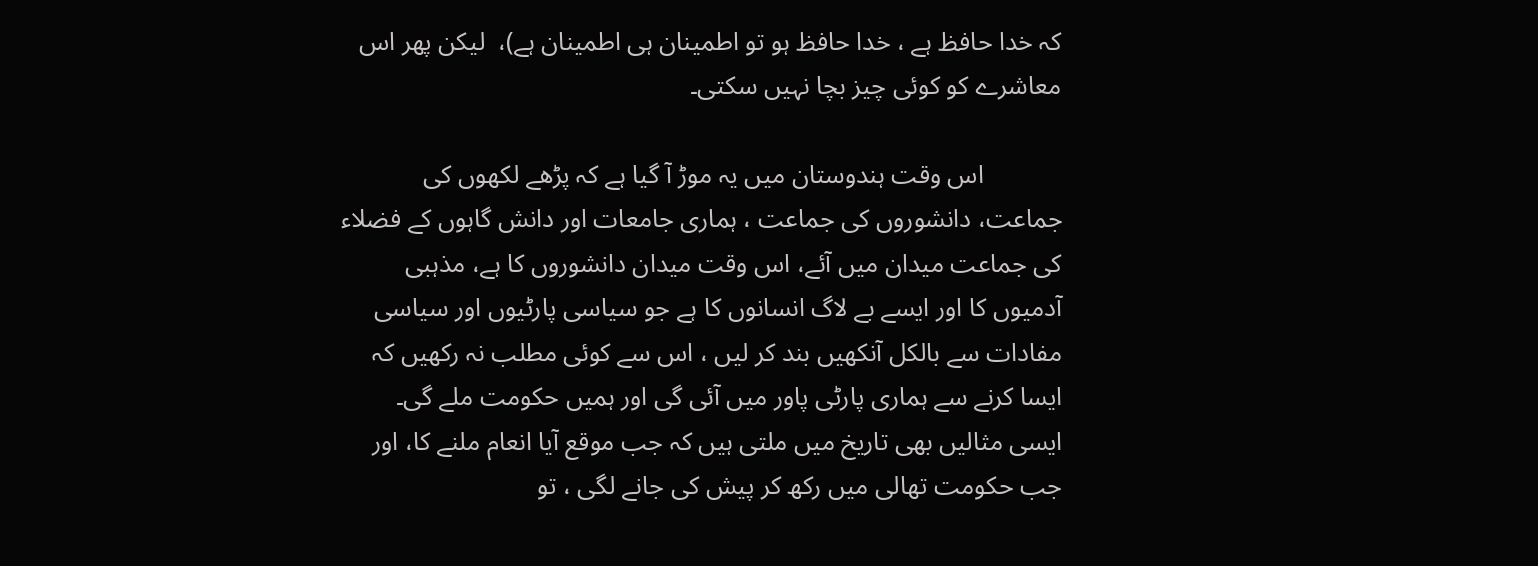کہ خدا حافظ ہے ، خدا حافظ ہو تو اطمینان ہی اطمینان ہے)،  لیکن پھر اس معاشرے کو کوئی چیز بچا نہیں سکتی۔

            اس وقت ہندوستان میں یہ موڑ آ گیا ہے کہ پڑھے لکھوں کی جماعت، دانشوروں کی جماعت ، ہماری جامعات اور دانش گاہوں کے فضلاء کی جماعت میدان میں آئے، اس وقت میدان دانشوروں کا ہے، مذہبی آدمیوں کا اور ایسے بے لاگ انسانوں کا ہے جو سیاسی پارٹیوں اور سیاسی مفادات سے بالکل آنکھیں بند کر لیں ، اس سے کوئی مطلب نہ رکھیں کہ ایسا کرنے سے ہماری پارٹی پاور میں آئی گی اور ہمیں حکومت ملے گی۔ ایسی مثالیں بھی تاریخ میں ملتی ہیں کہ جب موقع آیا انعام ملنے کا، اور جب حکومت تھالی میں رکھ کر پیش کی جانے لگی ، تو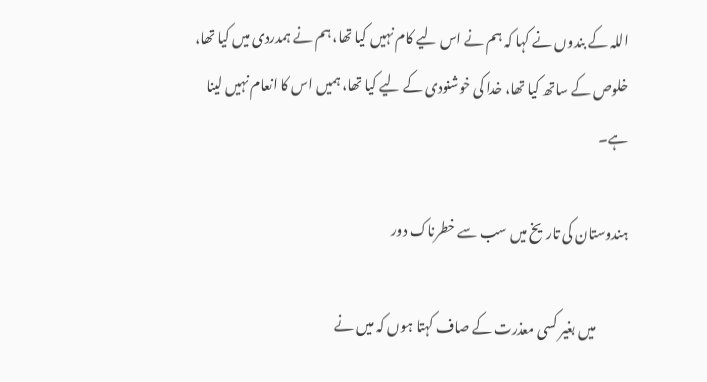اللہ کے بندوں نے کہا کہ ہم نے اس لیے کام نہیں کیا تھا، ہم نے ہمدردی میں کیا تھا، خلوص کے ساتھ کیا تھا، خدا کی خوشنودی کے لیے کیا تھا، ہمیں اس کا انعام نہیں لینا ہے۔

ہندوستان کی تاریخ میں سب سے خطرناک دور

            میں بغیر کسی معذرت کے صاف کہتا ہوں کہ میں نے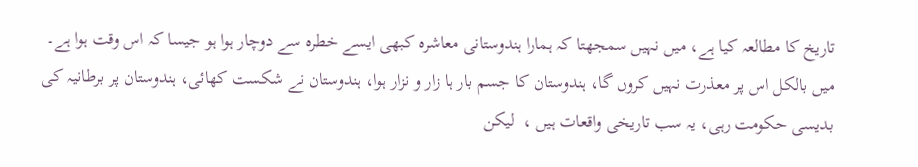تاریخ کا مطالعہ کیا ہے، میں نہیں سمجھتا کہ ہمارا ہندوستانی معاشرہ کبھی ایسے خطرہ سے دوچار ہوا ہو جیسا کہ اس وقت ہوا ہے۔ میں بالکل اس پر معذرت نہیں کروں گا، ہندوستان کا جسم بار ہا زار و نزار ہوا، ہندوستان نے شکست کھائی، ہندوستان پر برطانیہ کی بدیسی حکومت رہی، یہ سب تاریخی واقعات ہیں ،  لیکن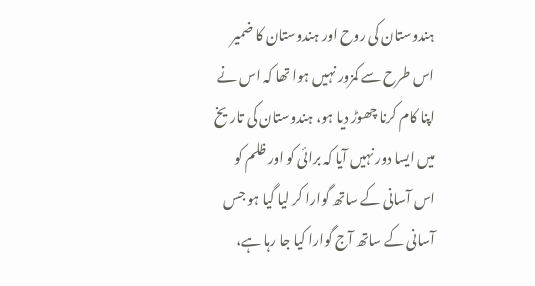ہندوستان کی روح اور ہندوستان کا ضمیر اس طرح سے کمزور نہیں ہوا تھا کہ اس نے اپنا کام کرنا چھوڑ دیا ہو، ہندوستان کی تاریخ میں ایسا دور نہیں آیا کہ برائی کو اور ظلم کو اس آسانی کے ساتھ گوارا کر لیا گیا ہو جس آسانی کے ساتھ آج گوارا کیا جا رہا ہے،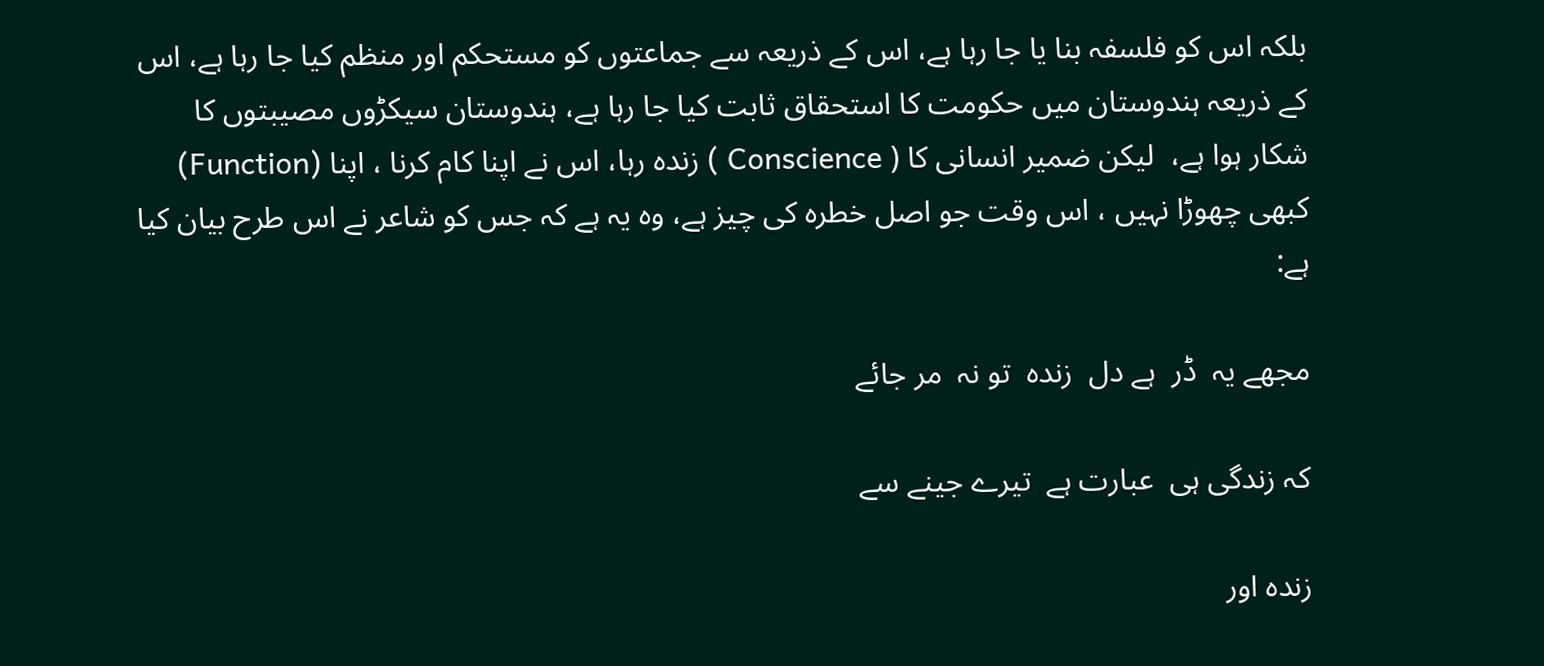بلکہ اس کو فلسفہ بنا یا جا رہا ہے، اس کے ذریعہ سے جماعتوں کو مستحکم اور منظم کیا جا رہا ہے، اس کے ذریعہ ہندوستان میں حکومت کا استحقاق ثابت کیا جا رہا ہے، ہندوستان سیکڑوں مصیبتوں کا شکار ہوا ہے،  لیکن ضمیر انسانی کا ( Conscience ) زندہ رہا، اس نے اپنا کام کرنا ، اپنا (Function) کبھی چھوڑا نہیں ، اس وقت جو اصل خطرہ کی چیز ہے، وہ یہ ہے کہ جس کو شاعر نے اس طرح بیان کیا ہے:

مجھے یہ  ڈر  ہے دل  زندہ  تو نہ  مر جائے

کہ زندگی ہی  عبارت ہے  تیرے جینے سے

زندہ اور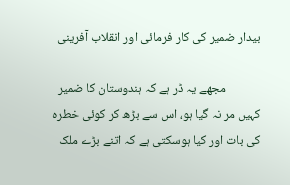بیدار ضمیر کی کار فرمائی اور انقلاب آفرینی

            مجھے یہ ڈر ہے کہ ہندوستان کا ضمیر کہیں مر نہ گیا ہو، اس سے بڑھ کر کوئی خطرہ کی بات اور کیا ہوسکتی ہے کہ اتنے بڑے ملک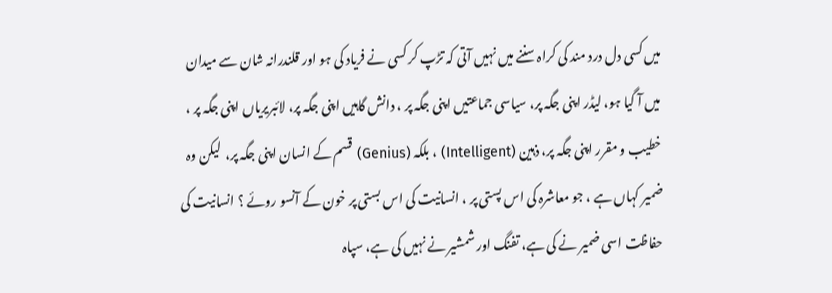میں کسی دل درد مند کی کراہ سننے میں نہیں آتی کہ تڑپ کر کسی نے فریاد کی ہو اور قلندرانہ شان سے میدان میں آ گیا ہو، لیڈر اپنی جگہ پر، سیاسی جماعتیں اپنی جگہ پر ، دانش گاہیں اپنی جگہ پر، لائبریریاں اپنی جگہ پر ، خطیب و مقرر اپنی جگہ پر، ذہین (Intelligent) ، بلکہ (Genius) قسم کے انسان اپنی جگہ پر،  لیکن وہ ضمیر کہاں ہے ، جو معاشرہ کی اس پستی پر ، انسانیت کی اس بستی پر خون کے آنسو روئے ؟ انسانیت کی حفاظت اسی ضمیر نے کی ہے، تفنگ اور شمشیر نے نہیں کی ہے، سپاہ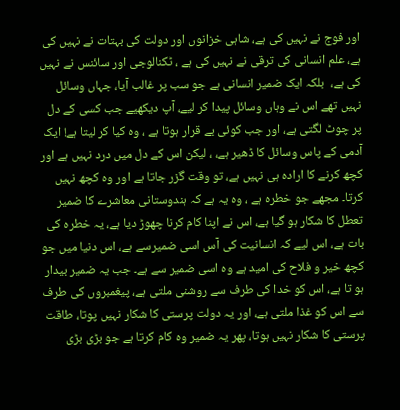اور فوج نے نہیں کی ہے، شاہی خزانوں اور دولت کی بہتات نے نہیں کی ہے، علم انسانی کی ترقی نے نہیں کی ہے ، ٹکنالوجی اور سائنس نے نہیں کی ہے،  بلکہ ایک ضمیر انسانی ہے جو سب پر غالب آیا، جہاں وسائل نہیں تھے اس نے وہاں وسائل پیدا کر لیے، آپ دیکھیے جب کسی کے دل پر چوٹ لگتی ہے، اور جب کوئی بے قرار ہوتا ہے ، وہ کیا کر لیتا ہے! ایک آدمی کے پاس وسائل کا ڈھیر ہے، ، لیکن اس کے دل میں درد نہیں ہے اور کچھ کرنے کا ارادہ ہی نہیں ہے، تو وقت گزر جاتا ہے اور وہ کچھ نہیں کرتا۔ مجھے جو خطرہ ہے ، وہ یہ ہے کہ ہندوستانی معاشرے کا ضمیر تعطل کا شکار ہو گیا ہے، اس نے اپنا کام کرنا چھوڑ دیا ہے، یہ خطرہ کی بات ہے، اس لیے کہ انسانیت کی آس اسی ضمیرسے ہے، اس دنیا میں جو کچھ خیر و فلاح کی امید ہے وہ اسی ضمیر سے ہے۔ جب یہ ضمیر بیدار ہو تا ہے، اس کو خدا کی طرف سے روشنی ملتی ہے، پیغمبروں کی طرف سے اس کو غذا ملتی ہے، اور یہ دولت پرستی کا شکار نہیں پوتا، طاقت پرستی کا شکار نہیں ہوتا، پھر یہ ضمیر وہ کام کرتا ہے جو بڑی بڑی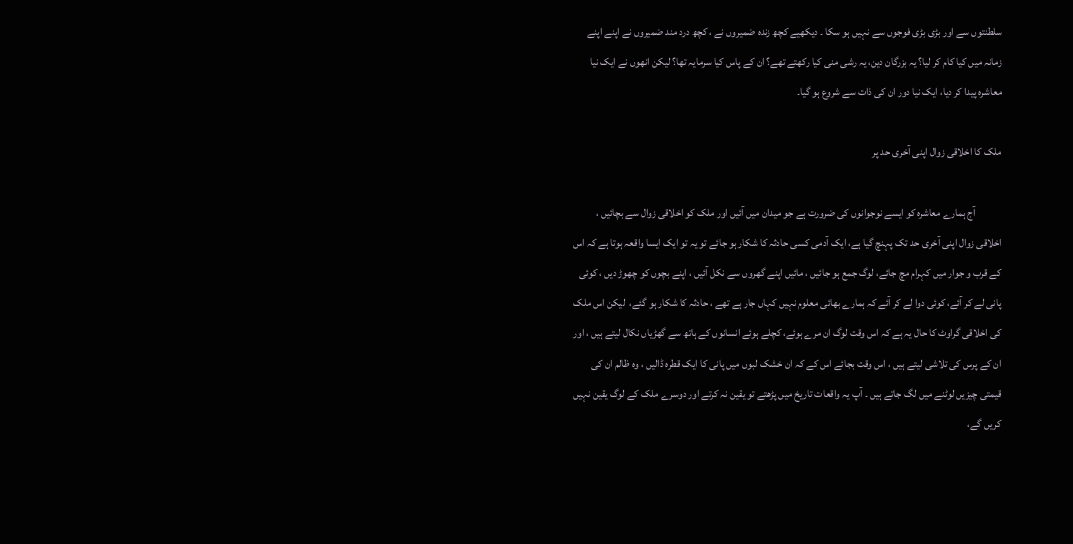سلطنتوں سے اور بڑی بڑی فوجوں سے نہیں ہو سکا ۔ دیکھیے کچھ زندہ ضمیروں نے ، کچھ درد مند ضمیروں نے اپنے اپنے زمانہ میں کیا کام کر لیا؟ یہ بزرگان دین، یہ رشی منی کیا رکھتے تھے؟ ان کے پاس کیا سرمایہ تھا؟ لیکن انھوں نے ایک نیا معاشرہ پیدا کر دیا، ایک نیا دور ان کی ذات سے شروع ہو گیا۔

ملک کا اخلاقی زوال اپنی آخری حد پر

            آج ہمارے معاشرہ کو ایسے نوجوانوں کی ضرورت ہے جو میدان میں آئیں اور ملک کو اخلاقی زوال سے بچائیں ، اخلاقی زوال اپنی آخری حد تک پہنچ گیا ہے، ایک آدمی کسی حادثہ کا شکار ہو جائے تو یہ تو ایک ایسا واقعہ ہوتا ہے کہ اس کے قرب و جوار میں کہرام مچ جائے، لوگ جمع ہو جائیں ، مائیں اپنے گھروں سے نکل آئیں ، اپنے بچوں کو چھوڑ دیں ، کوئی پانی لے کر آئے، کوئی دوا لے کر آئے کہ ہمارے بھائی معلوم نہیں کہاں جار ہے تھے ، حادثہ کا شکار ہو گئے،  لیکن اس ملک کی اخلاقی گراوٹ کا حال یہ ہے کہ اس وقت لوگ ان مرے ہوئے، کچلے ہوئے انسانوں کے ہاتھ سے گھڑیاں نکال لیتے ہیں ، اور ان کے پرس کی تلاشی لیتے ہیں ، اس وقت بجائے اس کے کہ ان خشک لبوں میں پانی کا ایک قطرہ ڈالیں ، وہ ظالم ان کی قیمتی چیزیں لوٹنے میں لگ جاتے ہیں ۔ آپ یہ واقعات تاریخ میں پڑھتے تو یقین نہ کرتے اور دوسرے ملک کے لوگ یقین نہیں کریں گے،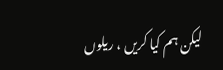لیکن ہم کیا کریں ، ریلوں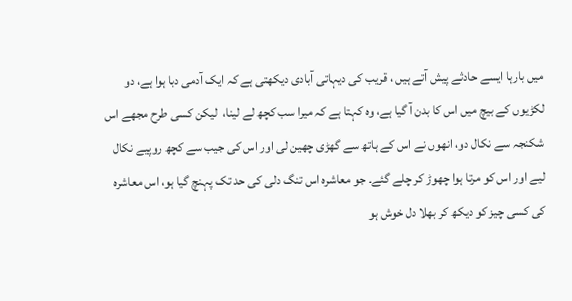میں بارہا ایسے حادثے پیش آتے ہیں ، قریب کی دیہاتی آبادی دیکھتی ہے کہ ایک آدمی دبا ہوا ہے، دو لکڑیوں کے بیچ میں اس کا بدن آ گیا ہے، وہ کہتا ہے کہ میرا سب کچھ لے لینا،  لیکن کسی طرح مجھے اس شکنجہ سے نکال دو، انھوں نے اس کے ہاتھ سے گھڑی چھین لی اور اس کی جیب سے کچھ روپیے نکال لیے اور اس کو مرتا ہوا چھوڑ کر چلے گئے۔ جو معاشرہ اس تنگ دلی کی حد تک پہنچ گیا ہو، اس معاشرہ کی کسی چیز کو دیکھ کر بھلا دل خوش ہو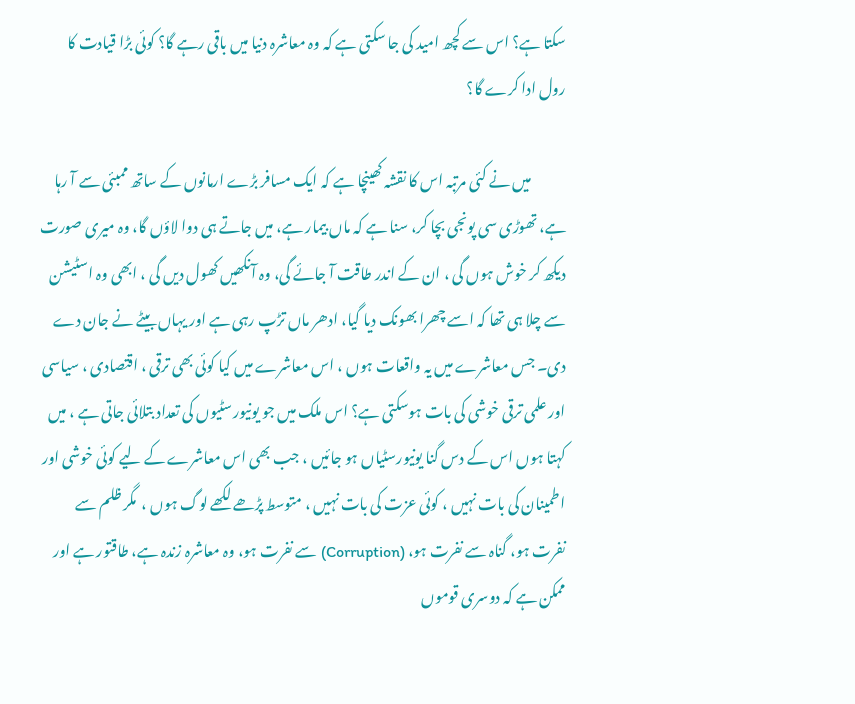سکتا ہے؟ اس سے کچھ امید کی جا سکتی ہے کہ وہ معاشرہ دنیا میں باقی رہے گا؟ کوئی بڑا قیادت کا رول ادا کرے گا؟

            میں نے کئی مرتبہ اس کا نقشہ کھینچا ہے کہ ایک مسافر بڑے ارمانوں کے ساتھ ممبئی سے آ رہا ہے، تھوڑی سی پونجی بچا کر، سنا ہے کہ ماں بیمار ہے، میں جاتے ہی دوا لاؤں گا، وہ میری صورت دیکھ کر خوش ہوں گی ، ان کے اندر طاقت آ جائے گی، وہ آنکھیں کھول دیں گی ، ابھی وہ اسٹیشن سے چلا ہی تھا کہ اسے چھرا بھونک دیا گیا، ادھر ماں تڑپ رہی ہے اور یہاں بیٹے نے جان دے دی۔ جس معاشرے میں یہ واقعات ہوں ، اس معاشرے میں کیا کوئی بھی ترقی ، اقتصادی ، سیاسی اور علمی ترقی خوشی کی بات ہوسکتی ہے؟ اس ملک میں جو یونیورسٹیوں کی تعداد بتلائی جاتی ہے ، میں کہتا ہوں اس کے دس گنا یونیورسٹیاں ہو جائیں ، جب بھی اس معاشرے کے لیے کوئی خوشی اور اطمینان کی بات نہیں ، کوئی عزت کی بات نہیں ، متوسط پڑھے لکھے لوگ ہوں ،  مگر ظلم سے نفرت ہو، گناہ سے نفرت ہو، (Corruption) سے نفرت ہو، وہ معاشرہ زندہ ہے، طاقتور ہے اور ممکن ہے کہ دوسری قوموں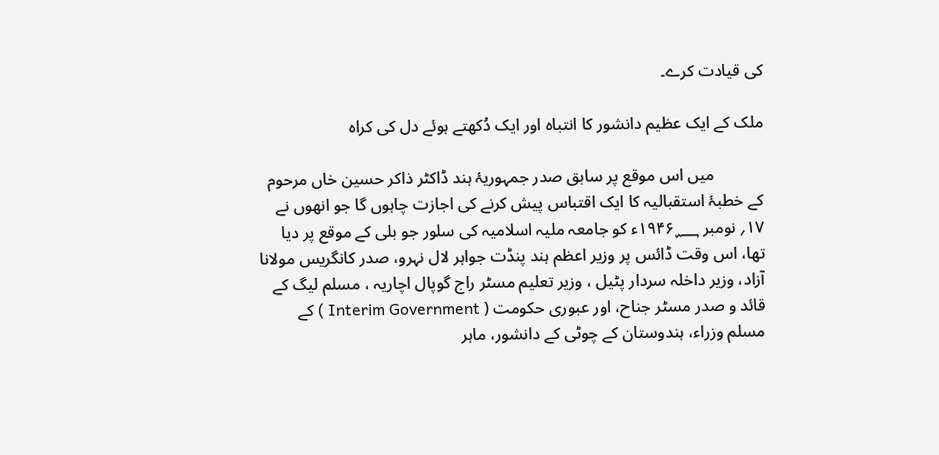کی قیادت کرے۔

ملک کے ایک عظیم دانشور کا انتباہ اور ایک دُکھتے ہوئے دل کی کراہ

            میں اس موقع پر سابق صدر جمہوریۂ ہند ڈاکٹر ذاکر حسین خاں مرحوم کے خطبۂ استقبالیہ کا ایک اقتباس پیش کرنے کی اجازت چاہوں گا جو انھوں نے ۱۷؍ نومبر ۱۹۴۶؁ء کو جامعہ ملیہ اسلامیہ کی سلور جو بلی کے موقع پر دیا تھا، اس وقت ڈائس پر وزیر اعظم ہند پنڈت جواہر لال نہرو، صدر کانگریس مولانا آزاد، وزیر داخلہ سردار پٹیل ، وزیر تعلیم مسٹر راج گوپال اچاریہ ، مسلم لیگ کے قائد و صدر مسٹر جناح، اور عبوری حکومت ( Interim Government ) کے مسلم وزراء، ہندوستان کے چوٹی کے دانشور، ماہر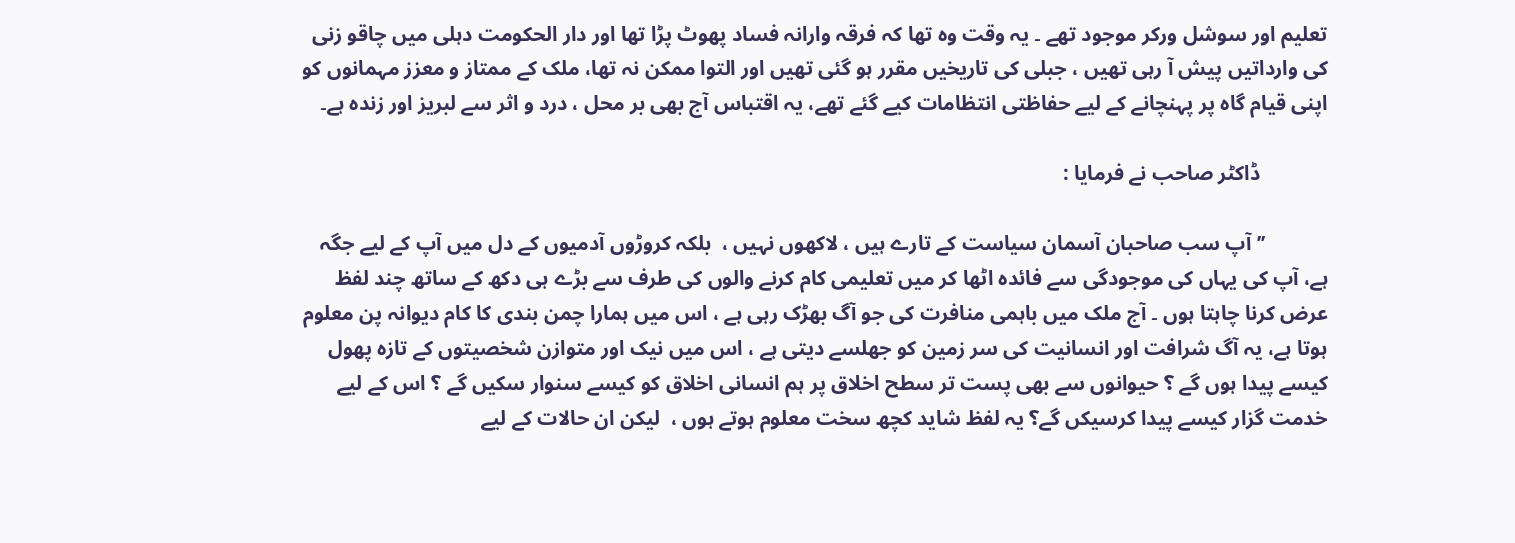تعلیم اور سوشل ورکر موجود تھے ۔ یہ وقت وہ تھا کہ فرقہ وارانہ فساد پھوٹ پڑا تھا اور دار الحکومت دہلی میں چاقو زنی کی وارداتیں پیش آ رہی تھیں ، جبلی کی تاریخیں مقرر ہو گئی تھیں اور التوا ممکن نہ تھا، ملک کے ممتاز و معزز مہمانوں کو اپنی قیام گاہ پر پہنچانے کے لیے حفاظتی انتظامات کیے گئے تھے، یہ اقتباس آج بھی بر محل ، درد و اثر سے لبریز اور زندہ ہے۔

             ڈاکٹر صاحب نے فرمایا :

            ’’آپ سب صاحبان آسمان سیاست کے تارے ہیں ، لاکھوں نہیں ،  بلکہ کروڑوں آدمیوں کے دل میں آپ کے لیے جگہ ہے، آپ کی یہاں کی موجودگی سے فائدہ اٹھا کر میں تعلیمی کام کرنے والوں کی طرف سے بڑے ہی دکھ کے ساتھ چند لفظ عرض کرنا چاہتا ہوں ۔ آج ملک میں باہمی منافرت کی جو آگ بھڑک رہی ہے ، اس میں ہمارا چمن بندی کا کام دیوانہ پن معلوم ہوتا ہے، یہ آگ شرافت اور انسانیت کی سر زمین کو جھلسے دیتی ہے ، اس میں نیک اور متوازن شخصیتوں کے تازہ پھول کیسے پیدا ہوں گے ؟ حیوانوں سے بھی پست تر سطح اخلاق پر ہم انسانی اخلاق کو کیسے سنوار سکیں گے ؟ اس کے لیے خدمت گزار کیسے پیدا کرسیکں گے؟ یہ لفظ شاید کچھ سخت معلوم ہوتے ہوں ،  لیکن ان حالات کے لیے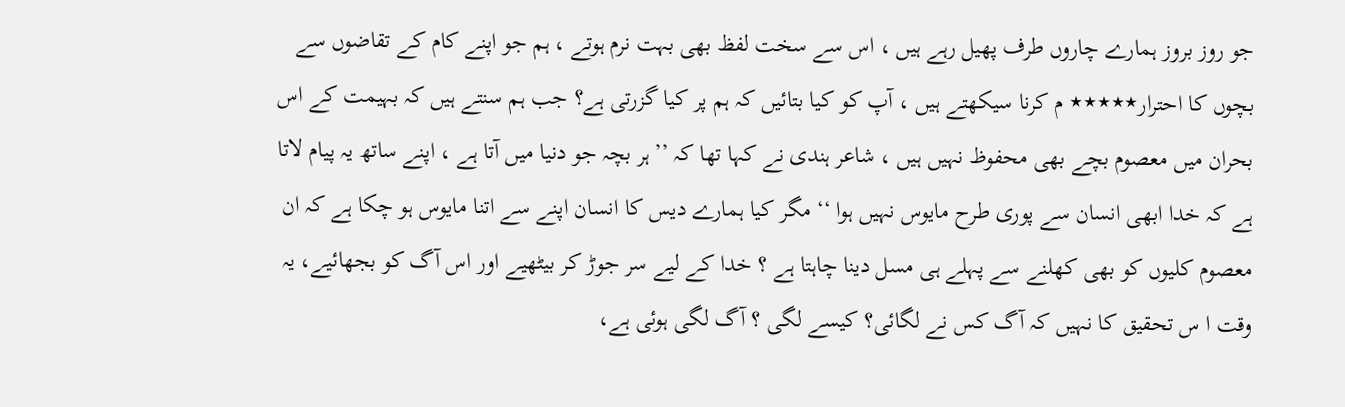جو روز بروز ہمارے چاروں طرف پھیل رہے ہیں ، اس سے سخت لفظ بھی بہت نرم ہوتے ، ہم جو اپنے کام کے تقاضوں سے بچوں کا احترار٭٭٭٭٭ م کرنا سیکھتے ہیں ، آپ کو کیا بتائیں کہ ہم پر کیا گزرتی ہے؟ جب ہم سنتے ہیں کہ بہیمت کے اس بحران میں معصوم بچے بھی محفوظ نہیں ہیں ، شاعر ہندی نے کہا تھا کہ ’’ہر بچہ جو دنیا میں آتا ہے ، اپنے ساتھ یہ پیام لاتا ہے کہ خدا ابھی انسان سے پوری طرح مایوس نہیں ہوا ‘‘ مگر کیا ہمارے دیس کا انسان اپنے سے اتنا مایوس ہو چکا ہے کہ ان معصوم کلیوں کو بھی کھلنے سے پہلے ہی مسل دینا چاہتا ہے ؟ خدا کے لیے سر جوڑ کر بیٹھیے اور اس آگ کو بجھائیے، یہ وقت ا س تحقیق کا نہیں کہ آگ کس نے لگائی؟ کیسے لگی ؟ آگ لگی ہوئی ہے،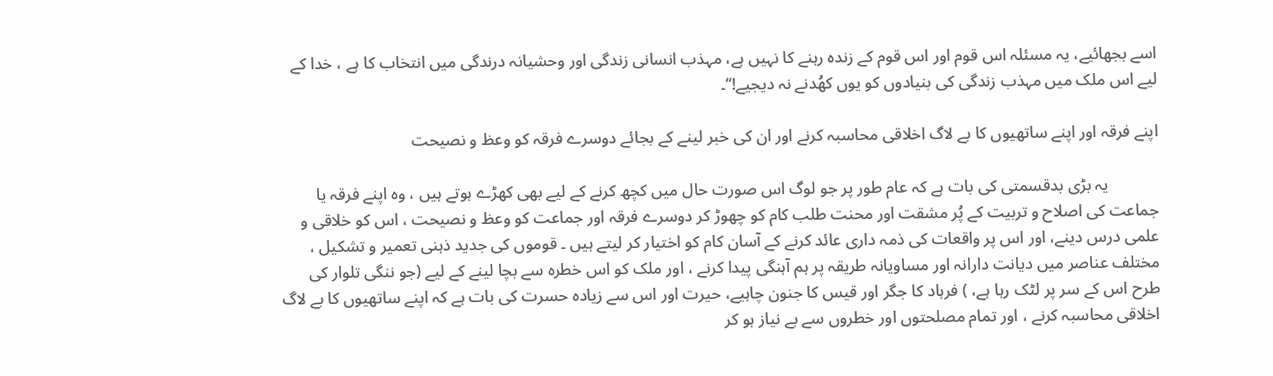اسے بجھائیے، یہ مسئلہ اس قوم اور اس قوم کے زندہ رہنے کا نہیں ہے، مہذب انسانی زندگی اور وحشیانہ درندگی میں انتخاب کا ہے ، خدا کے لیے اس ملک میں مہذب زندگی کی بنیادوں کو یوں کھُدنے نہ دیجیے!‘‘۔

اپنے فرقہ اور اپنے ساتھیوں کا بے لاگ اخلاقی محاسبہ کرنے اور ان کی خبر لینے کے بجائے دوسرے فرقہ کو وعظ و نصیحت

            یہ بڑی بدقسمتی کی بات ہے کہ عام طور پر جو لوگ اس صورت حال میں کچھ کرنے کے لیے بھی کھڑے ہوتے ہیں ، وہ اپنے فرقہ یا جماعت کی اصلاح و تربیت کے پُر مشقت اور محنت طلب کام کو چھوڑ کر دوسرے فرقہ اور جماعت کو وعظ و نصیحت ، اس کو خلاقی و علمی درس دینے، اور اس پر واقعات کی ذمہ داری عائد کرنے کے آسان کام کو اختیار کر لیتے ہیں ۔ قوموں کی جدید ذہنی تعمیر و تشکیل ، مختلف عناصر میں دیانت دارانہ اور مساویانہ طریقہ پر ہم آہنگی پیدا کرنے ، اور ملک کو اس خطرہ سے بچا لینے کے لیے (جو ننگی تلوار کی طرح اس کے سر پر لٹک رہا ہے، ) فرہاد کا جگر اور قیس کا جنون چاہیے، حیرت اور اس سے زیادہ حسرت کی بات ہے کہ اپنے ساتھیوں کا بے لاگ اخلاقی محاسبہ کرنے ، اور تمام مصلحتوں اور خطروں سے بے نیاز ہو کر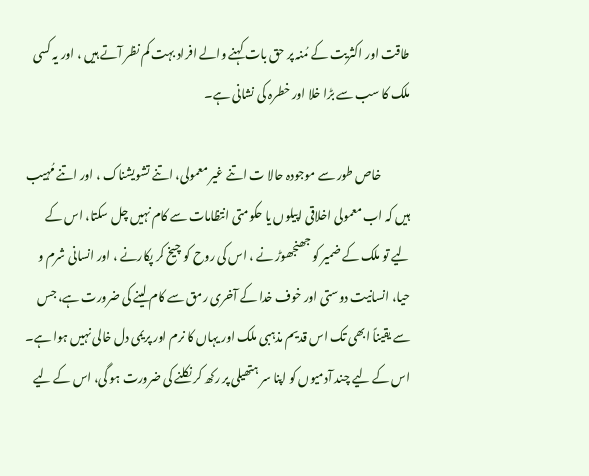طاقت اور اکثریت کے مُنہ پر حق بات کہنے والے افراد بہت کم نظر آتے ہیں ، اور یہ کسی ملک کا سب سے بڑا خلا اور خطرہ کی نشانی ہے۔

            خاص طور سے موجودہ حالا ت اتنے غیر معمولی، اتنے تشویشناک ، اور اتنے مُہیب ہیں کہ اب معمولی اخلاقی اپیلوں یا حکومتی انتظامات سے کام نہیں چل سکتا، اس کے لیے تو ملک کے ضمیر کو جھنجھوڑ نے ، اس کی روح کو چیخ کر پکارنے ، اور انسانی شرم و حیا، انسانیت دوستی اور خوف خدا کے آخری رمق سے کام لینے کی ضرورت ہے، جس سے یقیناً ابھی تک اس قدیم مذہبی ملک اور یہاں کا نرم اور پریمی دل خالی نہیں ہوا ہے۔ اس کے لیے چند آدمیوں کو اپنا سر ہتھیلی پر رکھ کر نکلنے کی ضرورت ہو گی، اس کے لیے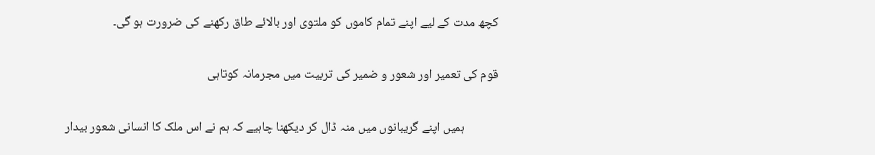کچھ مدت کے لیے اپنے تمام کاموں کو ملتوی اور بالائے طاق رکھنے کی ضرورت ہو گی۔

قوم کی تعمیر اور شعور و ضمیر کی تربیت میں مجرمانہ کوتاہی

            ہمیں اپنے گریبانوں میں منہ ڈال کر دیکھنا چاہیے کہ ہم نے اس ملک کا انسانی شعور بیدار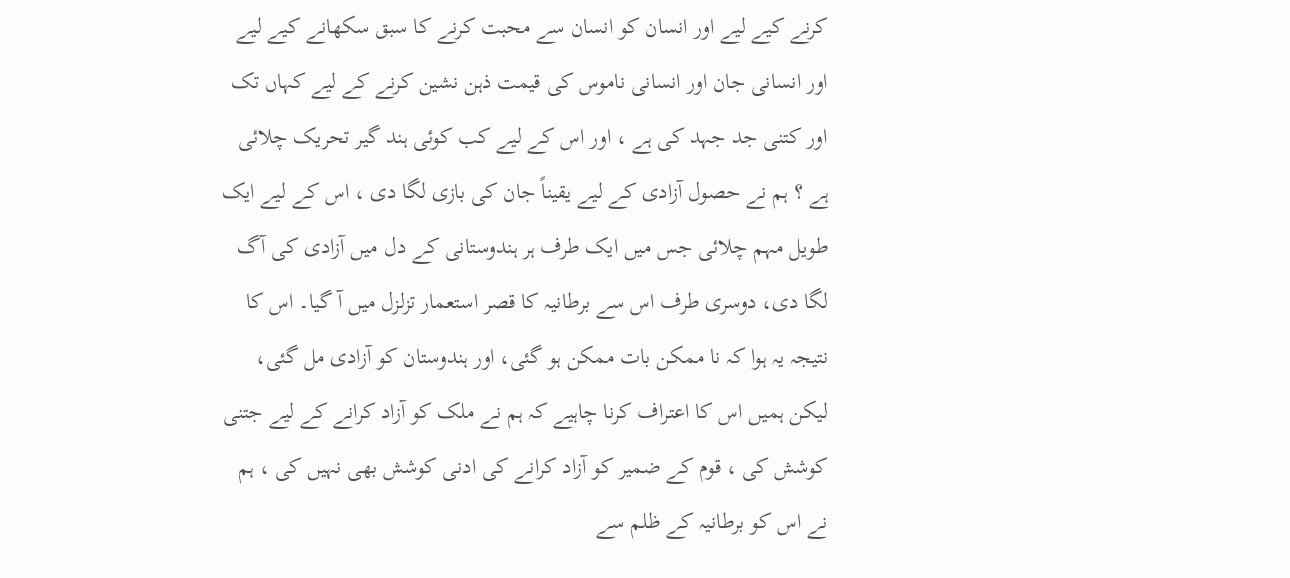کرنے کیے لیے اور انسان کو انسان سے محبت کرنے کا سبق سکھانے کیے لیے اور انسانی جان اور انسانی ناموس کی قیمت ذہن نشین کرنے کے لیے کہاں تک اور کتنی جد جہد کی ہے ، اور اس کے لیے کب کوئی ہند گیر تحریک چلائی ہے ؟ ہم نے حصول آزادی کے لیے یقیناً جان کی بازی لگا دی ، اس کے لیے ایک طویل مہم چلائی جس میں ایک طرف ہر ہندوستانی کے دل میں آزادی کی آگ لگا دی، دوسری طرف اس سے برطانیہ کا قصر استعمار تزلزل میں آ گیا۔ اس کا نتیجہ یہ ہوا کہ نا ممکن بات ممکن ہو گئی، اور ہندوستان کو آزادی مل گئی،  لیکن ہمیں اس کا اعتراف کرنا چاہیے کہ ہم نے ملک کو آزاد کرانے کے لیے جتنی کوشش کی ، قوم کے ضمیر کو آزاد کرانے کی ادنی کوشش بھی نہیں کی ، ہم نے اس کو برطانیہ کے ظلم سے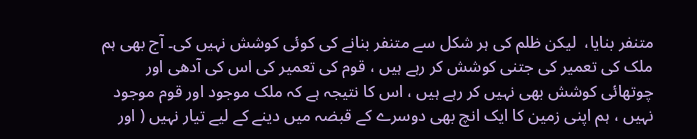متنفر بنایا،  لیکن ظلم کی ہر شکل سے متنفر بنانے کی کوئی کوشش نہیں کی۔ آج بھی ہم ملک کی تعمیر کی جتنی کوشش کر رہے ہیں ، قوم کی تعمیر کی اس کی آدھی اور چوتھائی کوشش بھی نہیں کر رہے ہیں ، اس کا نتیجہ ہے کہ ملک موجود اور قوم موجود نہیں ، ہم اپنی زمین کا ایک انچ بھی دوسرے کے قبضہ میں دینے کے لیے تیار نہیں ( اور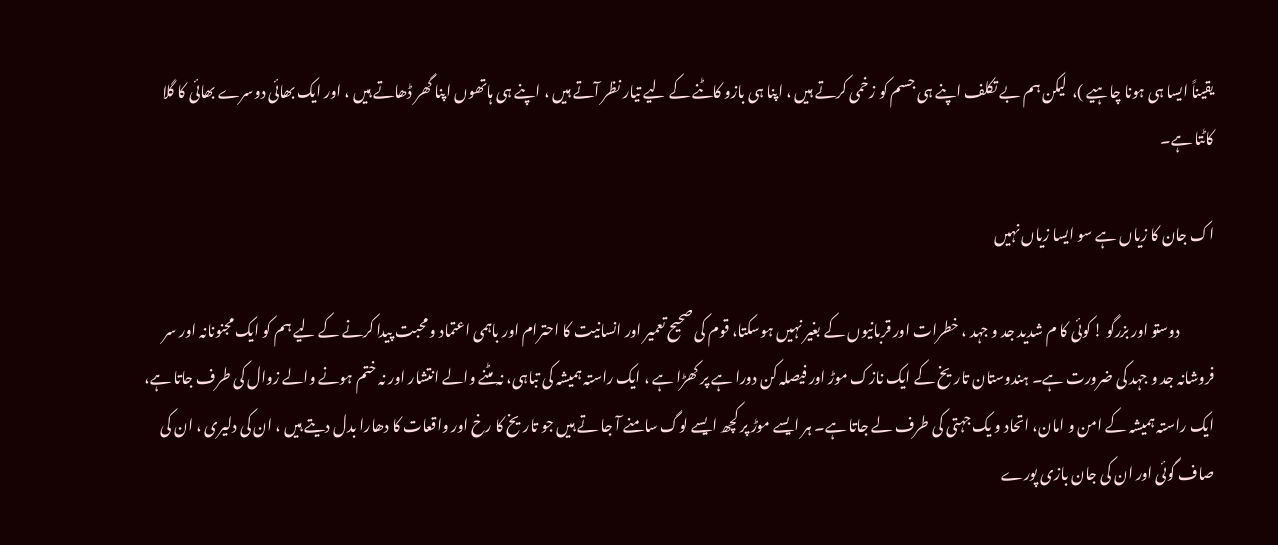یقیناً ایسا ہی ہونا چاہیے )،  لیکن ہم بے تکلف اپنے ہی جسم کو زخمی کرتے ہیں ، اپنا ہی بازو کاٹنے کے لیے تیار نظر آتے ہیں ، اپنے ہی ہاتھوں اپنا گھر ڈھاتے ہیں ، اور ایک بھائی دوسرے بھائی کا گلا کاٹتا ہے۔

اک جان کا زیاں ہے سو ایسا زیاں نہیں

            دوستو اور بزرگو ! کوئی کا م شدید جد و جہد ، خطرات اور قربانیوں کے بغیر نہیں ہوسکتا، قوم کی صحیح تعمیر اور انسانیت کا احترام اور باہمی اعتماد و محبت پیدا کرنے کے لیے ہم کو ایک مجنونانہ اور سر فروشانہ جد و جہد کی ضرورت ہے۔ ہندوستان تاریخ کے ایک نازک موڑ اور فیصلہ کن دورا ہے پر کھڑا ہے ، ایک راستہ ہمیشہ کی تباہی، نہ مٹنے والے انتشار اور نہ ختم ہونے والے زوال کی طرف جاتا ہے، ایک راستہ ہمیشہ کے امن و امان، اتحاد و یک جہتی کی طرف لے جاتا ہے۔ ہر ایسے موڑ پر کچھ ایسے لوگ سامنے آ جا تے ہیں جو تاریخ کا رخ اور واقعات کا دھارا بدل دیتے ہیں ، ان کی دلیری ، ان کی صاف گوئی اور ان کی جان بازی پورے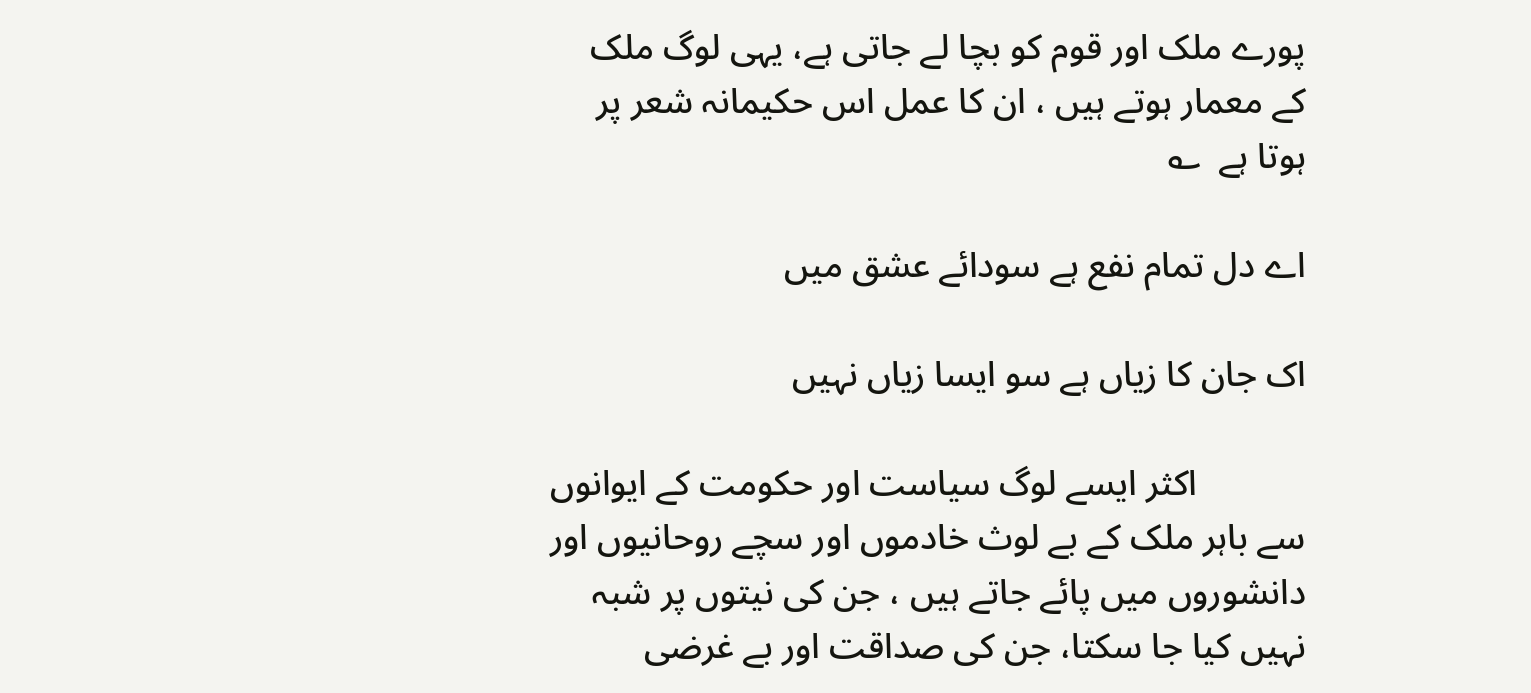پورے ملک اور قوم کو بچا لے جاتی ہے، یہی لوگ ملک کے معمار ہوتے ہیں ، ان کا عمل اس حکیمانہ شعر پر ہوتا ہے  ؎

اے دل تمام نفع ہے سودائے عشق میں

اک جان کا زیاں ہے سو ایسا زیاں نہیں

            اکثر ایسے لوگ سیاست اور حکومت کے ایوانوں سے باہر ملک کے بے لوث خادموں اور سچے روحانیوں اور دانشوروں میں پائے جاتے ہیں ، جن کی نیتوں پر شبہ نہیں کیا جا سکتا، جن کی صداقت اور بے غرضی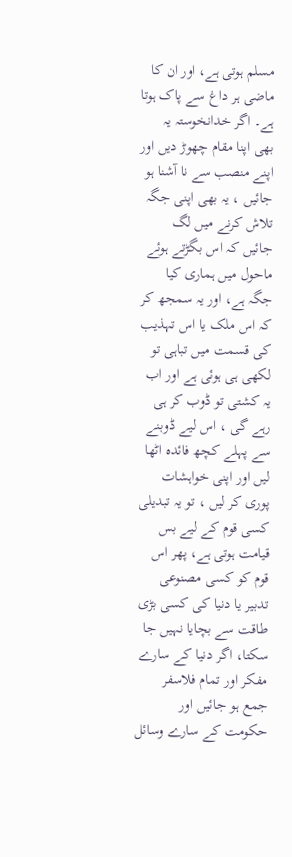مسلم ہوتی ہے، اور ان کا ماضی ہر داغ سے پاک ہوتا ہے۔ اگر خدانخوستہ یہ بھی اپنا مقام چھوڑ دیں اور اپنے منصب سے نا آشنا ہو جائیں ، یہ بھی اپنی جگہ تلاش کرنے میں لگ جائیں کہ اس بگڑتے ہوئے ماحول میں ہماری کیا جگہ ہے، اور یہ سمجھ کر کہ اس ملک یا اس تہذیب کی قسمت میں تباہی تو لکھی ہی ہوئی ہے اور اب یہ کشتی تو ڈوب کر ہی رہے گی ، اس لیے ڈوبنے سے پہلے کچھ فائدہ اٹھا لیں اور اپنی خواہشات پوری کر لیں ، تو یہ تبدیلی کسی قوم کے لیے بس قیامت ہوتی ہے، پھر اس قوم کو کسی مصنوعی تدبیر یا دنیا کی کسی بڑی طاقت سے بچایا نہیں جا سکتا، اگر دنیا کے سارے مفکر اور تمام فلاسفر جمع ہو جائیں اور حکومت کے سارے وسائل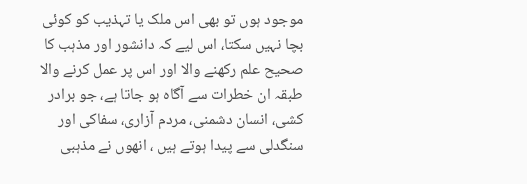موجود ہوں تو بھی اس ملک یا تہذیب کو کوئی بچا نہیں سکتا، اس لیے کہ دانشور اور مذہب کا صحیح علم رکھنے والا اور اس پر عمل کرنے والا طبقہ ان خطرات سے آگاہ ہو جاتا ہے، جو برادر کشی، انسان دشمنی، مردم آزاری، سفاکی اور سنگدلی سے پیدا ہوتے ہیں ، انھوں نے مذہبی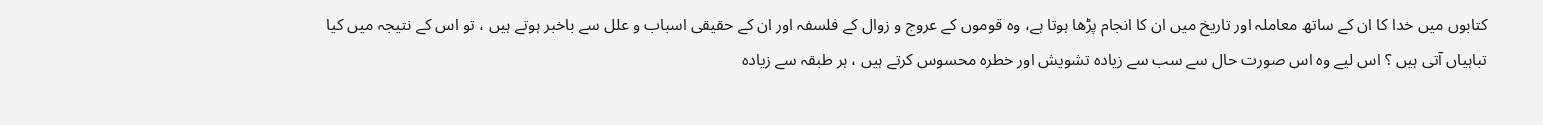کتابوں میں خدا کا ان کے ساتھ معاملہ اور تاریخ میں ان کا انجام پڑھا ہوتا ہے، وہ قوموں کے عروج و زوال کے فلسفہ اور ان کے حقیقی اسباب و علل سے باخبر ہوتے ہیں ، تو اس کے نتیجہ میں کیا تباہیاں آتی ہیں ؟ اس لیے وہ اس صورت حال سے سب سے زیادہ تشویش اور خطرہ محسوس کرتے ہیں ، ہر طبقہ سے زیادہ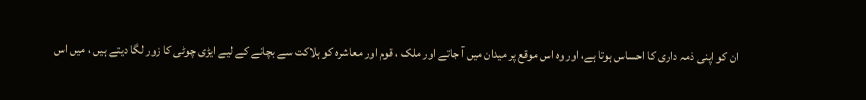ان کو اپنی ذمہ داری کا احساس ہوتا ہے، اور وہ اس موقع پر میدان میں آ جاتے اور ملک ، قوم اور معاشرہ کو ہلاکت سے بچانے کے لیے ایڑی چوٹی کا زور لگا دیتے ہیں ، میں اس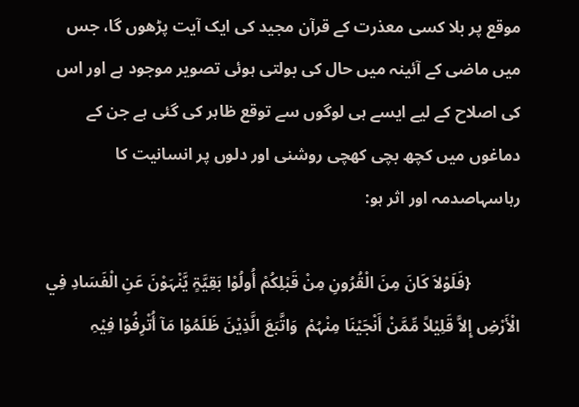موقع پر بلا کسی معذرت کے قرآن مجید کی ایک آیت پڑھوں گا، جس میں ماضی کے آئینہ میں حال کی بولتی ہوئی تصویر موجود ہے اور اس کی اصلاح کے لیے ایسے ہی لوگوں سے توقع ظاہر کی گئی ہے جن کے دماغوں میں کچھ بچی کھچی روشنی اور دلوں پر انسانیت کا رہاسہاصدمہ اور اثر ہو:

            {فَلَوْلاَ کَانَ مِنَ الْقُرُونِ مِنْ قَبْلِکُمْ أُولُوْا بَقِیَّۃٍ یَّنْہَوْنَ عَنِ الْفَسَادِ فِي الْأَرْضِ إِلاَّ قَلِیْلاً مِّمَّنْ أَنْجَیْنَا مِنْہُمْ  وَاتَّبَعَ الَّذِیْنَ ظَلَمُوْا مَآ أُتْرِفُوْا فِیْہِ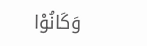وَکَانُوْا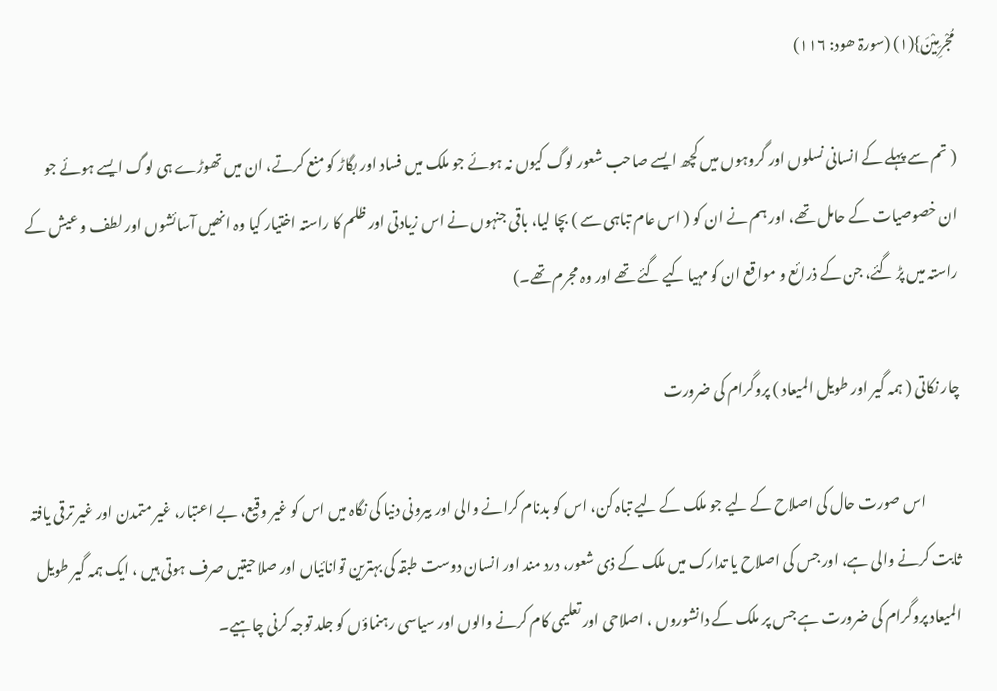مُجْرِمِیْنَ}(۱) (سورۃ ھود: ۱۱۶)

( تم سے پہلے کے انسانی نسلوں اور گروہوں میں کچھ ایسے صاحب شعور لوگ کیوں نہ ہوئے جو ملک میں فساد اور بگاڑ کو منع کرتے، ان میں تھوڑے ہی لوگ ایسے ہوئے جو ان خصوصیات کے حامل تھے، اور ہم نے ان کو ( اس عام تباہی سے ) بچا لیا، باقی جنہوں نے اس زیادتی اور ظلم کا راستہ اختیار کیا وہ انھیں آسائشوں اور لطف و عیش کے راستہ میں پڑ گئے، جن کے ذرائع و مواقع ان کو مہیا کیے گئے تھے اور وہ مجرم تھے۔)

چار نکاتی ( ہمہ گیر اور طویل المیعاد ) پروگرام کی ضرورت

            اس صورت حال کی اصلاح کے لیے جو ملک کے لیے تباہ کن، اس کو بدنام کرانے والی اور بیرونی دنیا کی نگاہ میں اس کو غیر وقیع، بے اعتبار، غیر متمدن اور غیر ترقی یافتہ ثابت کرنے والی ہے، اور جس کی اصلاح یا تدارک میں ملک کے ذی شعور، درد مند اور انسان دوست طبقہ کی بہترین توانائیاں اور صلاحیتیں صرف ہوتی ہیں ، ایک ہمہ گیر طویل المیعاد پروگرام کی ضرورت ہے جس پر ملک کے دانشوروں ، اصلاحی اور تعلیمی کام کرنے والوں اور سیاسی رہنماؤں کو جلد توجہ کرنی چاہیے۔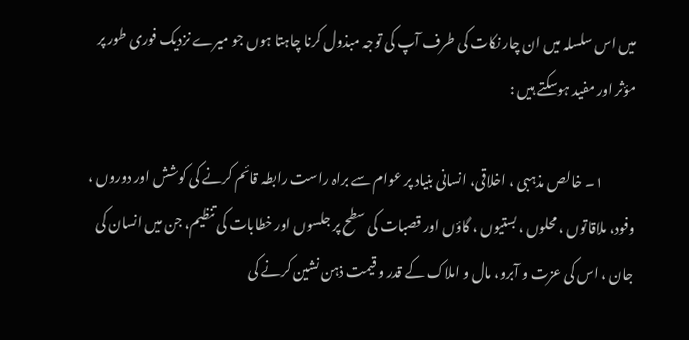میں اس سلسلہ میں ان چار نکات کی طرف آپ کی توجہ مبذول کرنا چاہتا ہوں جو میرے نزدیک فوری طور پر مؤثر اور مفید ہوسکتے ہیں :

            ۱۔ خالص مذہبی ، اخلاقی، انسانی بنیاد پر عوام سے براہ راست رابطہ قائم کرنے کی کوشش اور دوروں ، وفود، ملاقاتوں ، محلوں ، بستیوں ، گاؤں اور قصبات کی سطح پر جلسوں اور خطابات کی تنظیم، جن میں انسان کی جان ، اس کی عزت و آبرو، مال و املاک کے قدر و قیمت ذہن نشین کرنے کی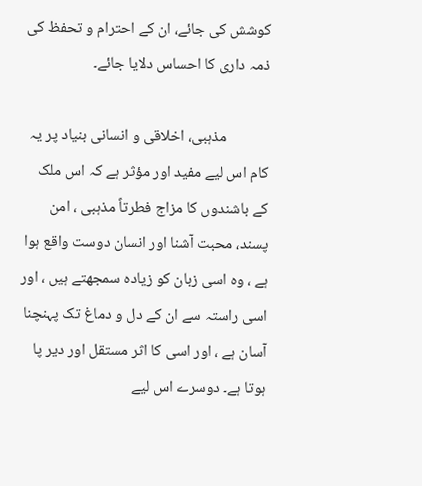کوشش کی جائے، ان کے احترام و تحفظ کی ذمہ داری کا احساس دلایا جائے۔

            مذہبی، اخلاقی و انسانی بنیاد پر یہ کام اس لیے مفید اور مؤثر ہے کہ اس ملک کے باشندوں کا مزاج فطرتاً مذہبی ، امن پسند، محبت آشنا اور انسان دوست واقع ہوا ہے ، وہ اسی زبان کو زیادہ سمجھتے ہیں ، اور اسی راستہ سے ان کے دل و دماغ تک پہنچنا آسان ہے ، اور اسی کا اثر مستقل اور دیر پا ہوتا ہے۔ دوسرے اس لیے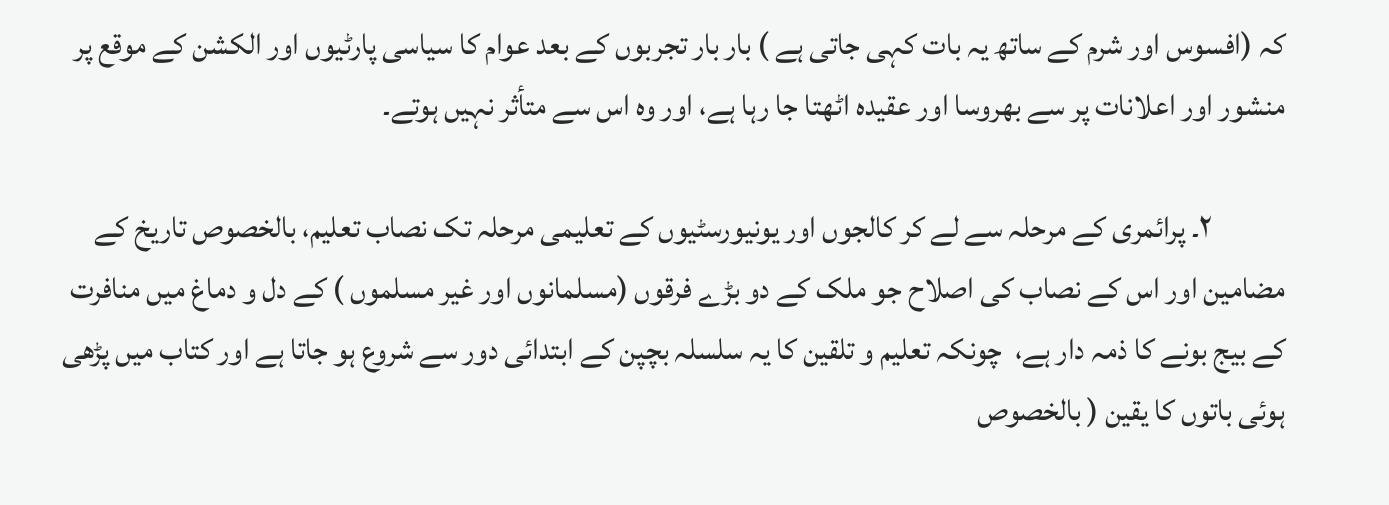کہ (افسوس اور شرم کے ساتھ یہ بات کہی جاتی ہے ) بار بار تجربوں کے بعد عوام کا سیاسی پارٹیوں اور الکشن کے موقع پر منشور اور اعلانات پر سے بھروسا اور عقیدہ اٹھتا جا رہا ہے، اور وہ اس سے متأثر نہیں ہوتے۔

            ۲۔ پرائمری کے مرحلہ سے لے کر کالجوں اور یونیورسٹیوں کے تعلیمی مرحلہ تک نصاب تعلیم، بالخصوص تاریخ کے مضامین اور اس کے نصاب کی اصلاح جو ملک کے دو بڑے فرقوں (مسلمانوں اور غیر مسلموں ) کے دل و دماغ میں منافرت کے بیج بونے کا ذمہ دار ہے،  چونکہ تعلیم و تلقین کا یہ سلسلہ بچپن کے ابتدائی دور سے شروع ہو جاتا ہے اور کتاب میں پڑھی ہوئی باتوں کا یقین ( بالخصوص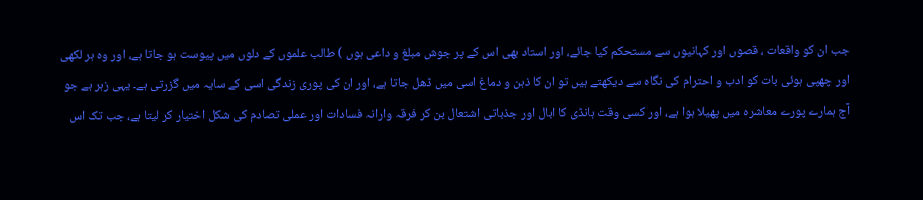جب ان کو واقعات ، قصوں اور کہانیوں سے مستحکم کیا جائے، اور استاد بھی اس کے پر جوش مبلغ و داعی ہوں ) طالب علموں کے دلوں میں پیوست ہو جاتا ہے، اور وہ ہر لکھی اور چھپی ہوئی بات کو ادب و احترام کی نگاہ سے دیکھتے ہیں تو ان کا ذہن و دماغ اسی میں ڈھل جاتا ہے، اور ان کی پوری زندگی اسی کے سایہ میں گزرتی ہے۔ یہی زہر ہے جو آج ہمارے پورے معاشرہ میں پھیلا ہوا ہے، اور کسی وقت ہانڈی کا ابال اور جذباتی اشتعال بن کر فرقہ وارانہ فسادات اور عملی تصادم کی شکل اختیار کر لیتا ہے، جب تک اس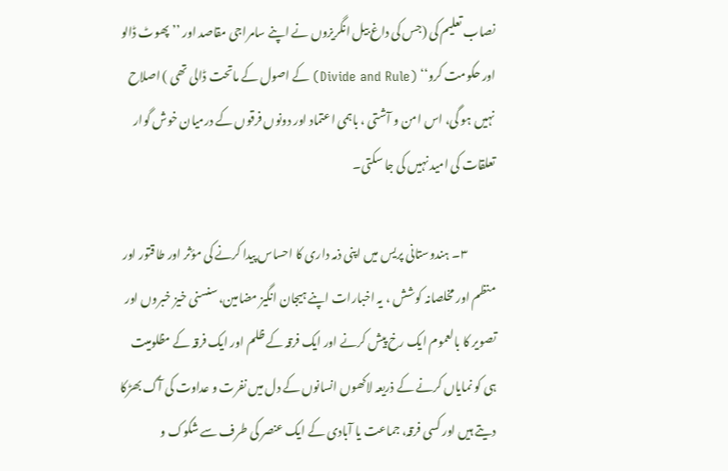نصاب تعلیم کی (جس کی داغ بیل انگریزوں نے اپنے سامراجی مقاصد اور ’’ پھوٹ ڈالو اور حکومت کرو‘‘ (Divide and Rule) کے اصول کے ماتحت ڈالی تھی ) اصلاح نہیں ہو گی، اس امن و آشتی ، باہمی اعتماد اور دونوں فرقوں کے درمیان خوش گوار تعلقات کی امید نہیں کی جا سکتی۔

            ۳۔ ہندوستانی پریس میں اپنی ذمہ داری کا احساس پیدا کرنے کی مؤثر اور طاقتور اور منظم اور مخلصانہ کوشش ، یہ اخبارات اپنے ہیجان انگیز مضامین، سنسنی خیز خبروں اور تصویر کا بالعموم ایک رخ پیش کرنے اور ایک فرقہ کے ظلم اور ایک فرقہ کے مظلومیت ہی کو نمایاں کرنے کے ذریعہ لاکھوں انسانوں کے دل میں نفرت و عداوت کی آگ بھڑکا دیتے ہیں اور کسی فرقہ، جماعت یا آبادی کے ایک عنصر کی طرف سے شکوک و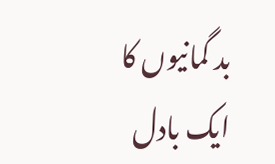بد گمانیوں کا ایک بادل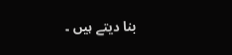بنا دیتے ہیں ۔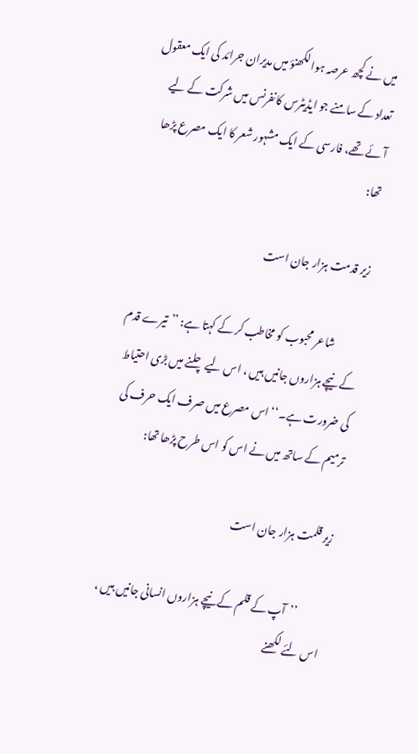میں نے کچھ عرصہ ہوا لکھنؤ میں مدیران جرائد کی ایک معقول تعداد کے سامنے جو ایڈیٹرس کانفرنس میں شرکت کے لیے آئے تھے، فارسی کے ایک مشہور شعر کا ایک مصرع پڑھا تھا:

زیر قدمت ہزار جان است

            شاعر محبوب کو مخاطب کر کے کہتا ہے: ’’تیرے قدم کے نیچے ہزاروں جانیں ہیں ، اس لیے چلنے میں بڑی احتیاط کی ضرورت ہے۔‘‘ اس مصرع میں صرف ایک حرف کی ترمیم کے ساتھ میں نے اس کو اس طرح پڑھا تھا:

زیر قلمت ہزار جان است

            ’’آپ کے قلم کے نیچے ہزاروں انسانی جانیں ہیں ، اس لئے لکھنے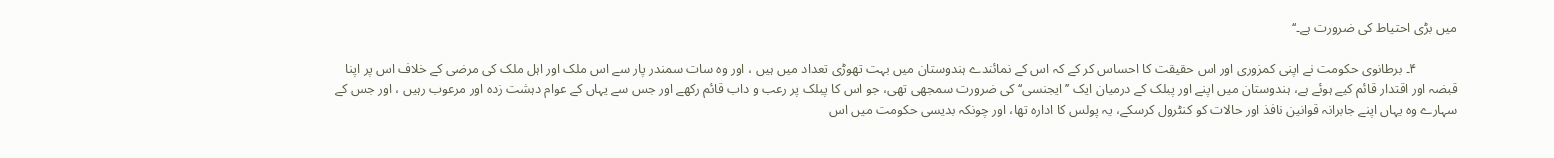میں بڑی احتیاط کی ضرورت ہے۔‘‘

            ۴۔ برطانوی حکومت نے اپنی کمزوری اور اس حقیقت کا احساس کر کے کہ اس کے نمائندے ہندوستان میں بہت تھوڑی تعداد میں ہیں ، اور وہ سات سمندر پار سے اس ملک اور اہل ملک کی مرضی کے خلاف اس پر اپنا قبضہ اور اقتدار قائم کیے ہوئے ہے، ہندوستان میں اپنے اور پبلک کے درمیان ایک ’’ایجنسی‘‘ کی ضرورت سمجھی تھی، جو اس کا پبلک پر رعب و داب قائم رکھے اور جس سے یہاں کے عوام دہشت زدہ اور مرعوب رہیں ، اور جس کے سہارے وہ یہاں اپنے جابرانہ قوانین نافذ اور حالات کو کنٹرول کرسکے، یہ پولس کا ادارہ تھا، اور چونکہ بدیسی حکومت میں اس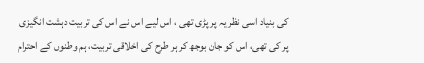کی بنیاد اسی نظر یہ پر پڑی تھی ، اس لیے اس نے اس کی تربیت دہشت انگیزی پر کی تھی، اس کو جان بوجھ کر ہر طرح کی اخلاقی تربیت، ہم وطنوں کے احترام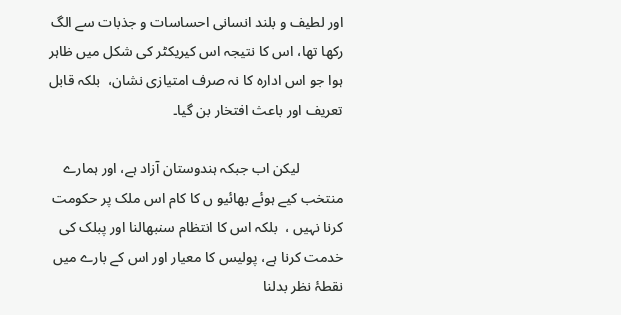اور لطیف و بلند انسانی احساسات و جذبات سے الگ رکھا تھا، اس کا نتیجہ اس کیریکٹر کی شکل میں ظاہر ہوا جو اس ادارہ کا نہ صرف امتیازی نشان،  بلکہ قابل تعریف اور باعث افتخار بن گیا۔

            لیکن اب جبکہ ہندوستان آزاد ہے، اور ہمارے منتخب کیے ہوئے بھائیو ں کا کام اس ملک پر حکومت کرنا نہیں ،  بلکہ اس کا انتظام سنبھالنا اور پبلک کی خدمت کرنا ہے، پولیس کا معیار اور اس کے بارے میں نقطۂ نظر بدلنا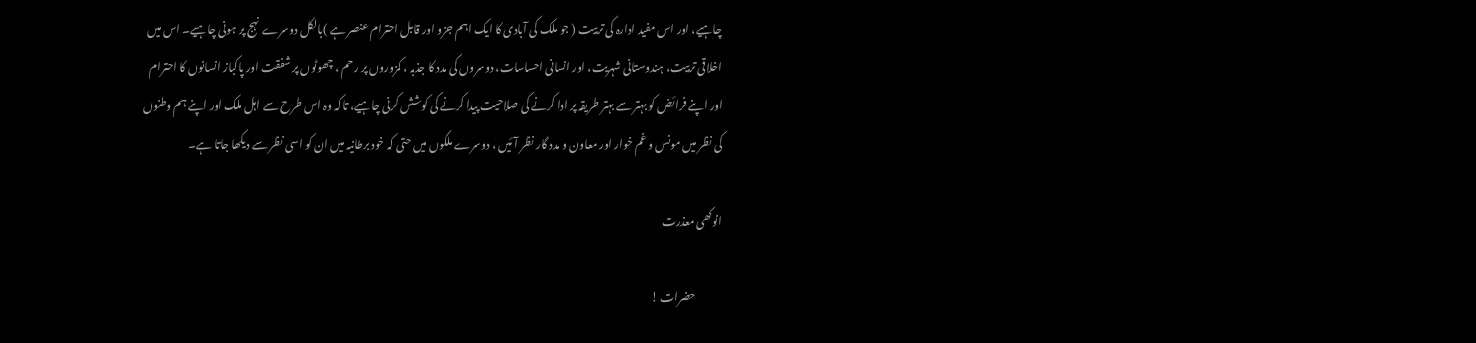چاہیے، اور اس مفید ادارہ کی تربیت ( جو ملک کی آبادی کا ایک اہم جزو اور قابل احترام عنصر ہے )بالکل دوسرے نہج پر ہونی چاہیے۔ اس میں اخلاقی تربیت، ہندوستانی شہریت، اور انسانی احساسات، دوسروں کی مدد کا جذبہ ، کمزوروں پر رحم ، چھوٹوں پر شفقت اور پاکباز انسانوں کا احترام اور اپنے فرائض کو بہتر سے بہتر طریقہ پر ادا کرنے کی صلاحیت پیدا کرنے کی کوشش کرنی چاہیے، تاکہ وہ اس طرح سے اہل ملک اور اپنے ہم وطنوں کی نظر میں مونس و غم خوار اور معاون و مدد گار نظر آئیں ، دوسرے ملکوں میں حتی کہ خود برطانیہ میں ان کو اسی نظر سے دیکھا جاتا ہے۔

انوکھی معذرت

            حضرات !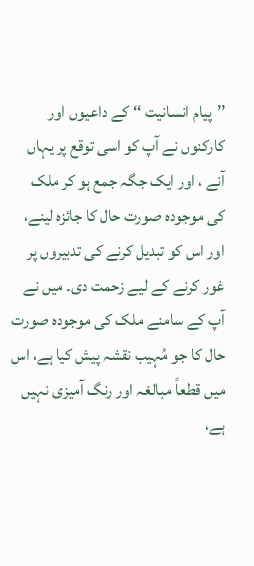’’پیام انسانیت ‘‘ کے داعیوں اور کارکنوں نے آپ کو اسی توقع پر یہاں آنے ، اور ایک جگہ جمع ہو کر ملک کی موجودہ صورت حال کا جائزہ لینے، اور اس کو تبدیل کرنے کی تدبیروں پر غور کرنے کے لیے زحمت دی۔ میں نے آپ کے سامنے ملک کی موجودہ صورت حال کا جو مُہیب نقشہ پیش کیا ہے، اس میں قطعاً مبالغہ اور رنگ آمیزی نہیں ہے،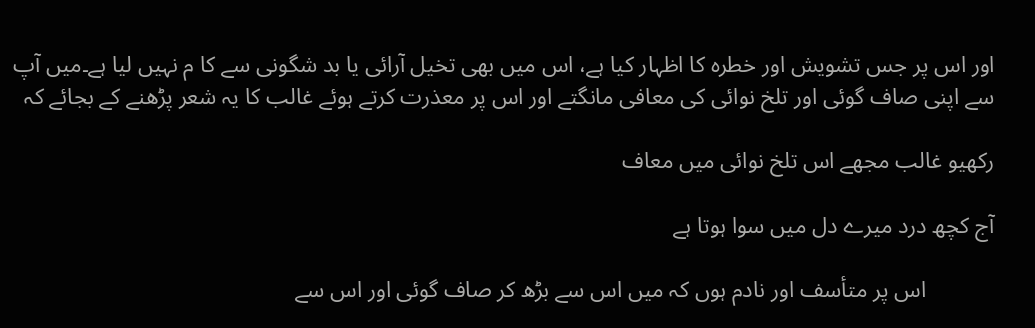اور اس پر جس تشویش اور خطرہ کا اظہار کیا ہے، اس میں بھی تخیل آرائی یا بد شگونی سے کا م نہیں لیا ہے۔میں آپ سے اپنی صاف گوئی اور تلخ نوائی کی معافی مانگتے اور اس پر معذرت کرتے ہوئے غالب کا یہ شعر پڑھنے کے بجائے کہ

رکھیو غالب مجھے اس تلخ نوائی میں معاف

آج کچھ درد میرے دل میں سوا ہوتا ہے

            اس پر متأسف اور نادم ہوں کہ میں اس سے بڑھ کر صاف گوئی اور اس سے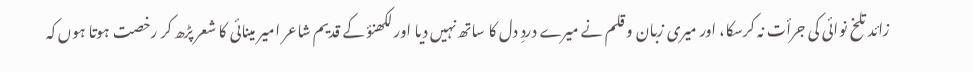زائد تلخ نوائی کی جرأت نہ کرسکا، اور میری زبان و قلم نے میرے دردِ دل کا ساتھ نہیں دیا اور لکھنؤ کے قدیم شاعر امیر مینائی کا شعر پڑھ کر رخصت ہوتا ہوں کہ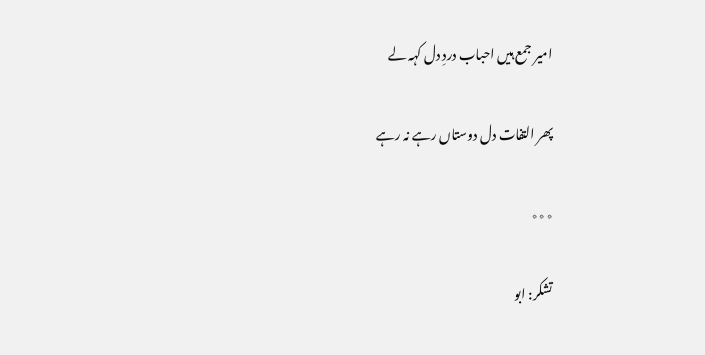امیر جمع ہیں احباب دردِ دل کہہ لے

پھر التفات دل دوستاں رہے نہ رہے

٭٭٭

تشکر: ابو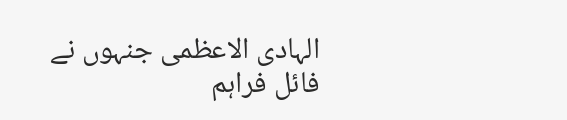الہادی الاعظمی جنہوں نے فائل فراہم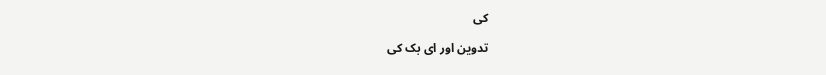کی

تدوین اور ای بک کی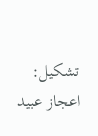تشکیل: اعجاز عبید